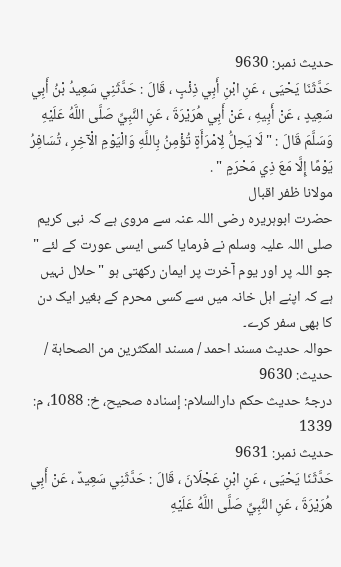حدیث نمبر: 9630
حَدَّثَنَا يَحْيَى ، عَنِ ابْنِ أَبِي ذِئْبٍ ، قَالَ : حَدَّثَنِي سَعِيدُ بْنُ أَبِي سَعِيدٍ ، عَنْ أَبِيهِ ، عَنْ أَبِي هُرَيْرَةَ ، عَنِ النَّبِيِّ صَلَّى اللَّهُ عَلَيْهِ وَسَلَّمَ قَالَ : " لَا يَحِلُّ لِامْرَأَةٍ تُؤْمِنُ بِاللَّهِ وَالْيَوْمِ الْآخِرِ ، تُسَافِرُ يَوْمًا إِلَّا مَعَ ذِي مَحْرَمٍ " .
مولانا ظفر اقبال
حضرت ابوہریرہ رضی اللہ عنہ سے مروی ہے کہ نبی کریم صلی اللہ علیہ وسلم نے فرمایا کسی ایسی عورت کے لئے " جو اللہ پر اور یوم آخرت پر ایمان رکھتی ہو " حلال نہیں ہے کہ اپنے اہل خانہ میں سے کسی محرم کے بغیر ایک دن کا بھی سفر کرے۔
حوالہ حدیث مسند احمد / مسند المكثرين من الصحابة / حدیث: 9630
درجۂ حدیث حکم دارالسلام: إسناده صحيح، خ: 1088، م: 1339
حدیث نمبر: 9631
حَدَّثَنَا يَحْيَى ، عَنِ ابْنِ عَجْلَانَ ، قَالَ : حَدَّثَنِي سَعِيدٌ ، عَنْ أَبِي هُرَيْرَةَ ، عَنِ النَّبِيِّ صَلَّى اللَّهُ عَلَيْهِ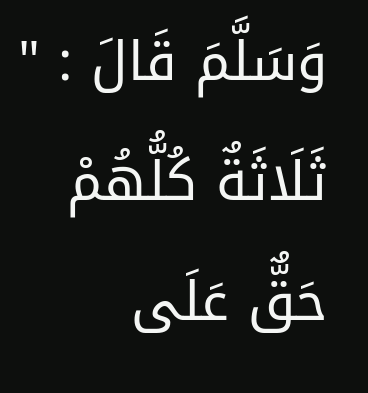وَسَلَّمَ قَالَ : " ثَلَاثَةٌ كُلُّهُمْ حَقٌّ عَلَى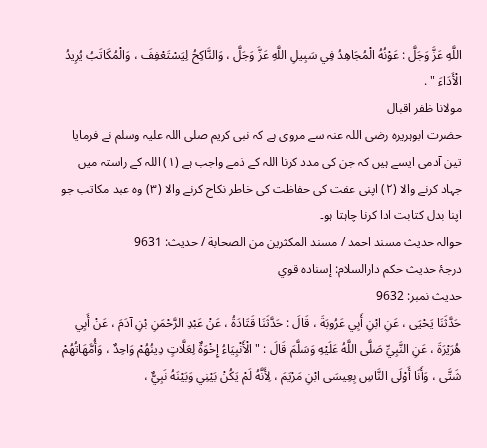اللَّهِ عَزَّ وَجَلَّ : عَوْنُهُ الْمُجَاهِدُ فِي سَبِيلِ اللَّهِ عَزَّ وَجَلَّ ، وَالنَّاكِحُ لِيَسْتَعْفِفَ ، وَالْمُكَاتَبُ يُرِيدُ الْأَدَاءَ " .
مولانا ظفر اقبال
حضرت ابوہریرہ رضی اللہ عنہ سے مروی ہے کہ نبی کریم صلی اللہ علیہ وسلم نے فرمایا تین آدمی ایسے ہیں کہ جن کی مدد کرنا اللہ کے ذمے واجب ہے (١) اللہ کے راستہ میں جہاد کرنے والا (٢) اپنی عفت کی حفاظت کی خاطر نکاح کرنے والا (٣) وہ عبد مکاتب جو اپنا بدل کتابت ادا کرنا چاہتا ہو۔
حوالہ حدیث مسند احمد / مسند المكثرين من الصحابة / حدیث: 9631
درجۂ حدیث حکم دارالسلام: إسناده قوي
حدیث نمبر: 9632
حَدَّثَنَا يَحْيَى ، عَنِ ابْنِ أَبِي عَرُوبَةَ ، قَالَ : حَدَّثَنَا قَتَادَةُ ، عَنْ عَبْدِ الرَّحْمَنِ بْنِ آدَمَ ، عَنْ أَبِي هُرَيْرَةَ ، عَنِ النَّبِيِّ صَلَّى اللَّهُ عَلَيْهِ وَسَلَّمَ قَالَ : " الْأَنْبِيَاءُ إِخْوَةٌ لِعَلَّاتٍ دِينُهُمْ وَاحِدٌ ، وَأُمَّهَاتُهُمْ شَتَّى ، وَأَنَا أَوْلَى النَّاسِ بِعِيسَى ابْنِ مَرْيَمَ ، لِأَنَّهُ لَمْ يَكُنْ بَيْنِي وَبَيْنَهُ نَبِيٌّ ،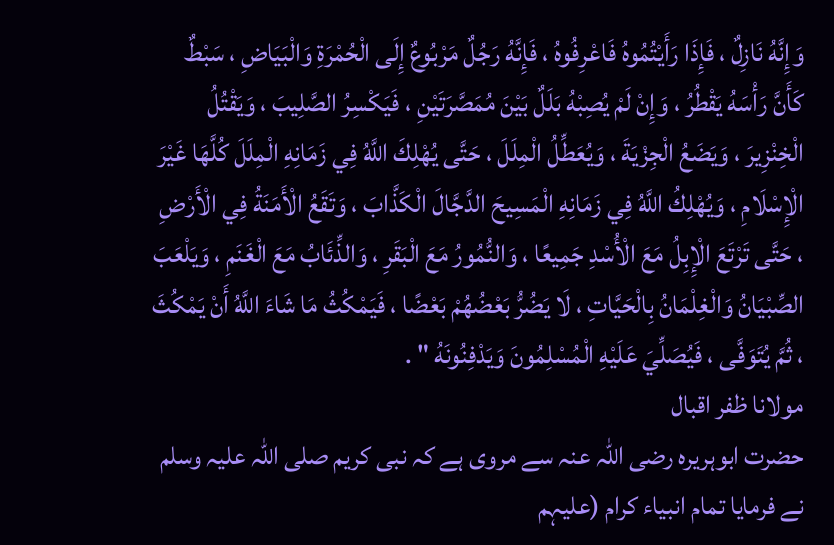وَإِنَّهُ نَازِلٌ ، فَإِذَا رَأَيْتُمُوهُ فَاعْرِفُوهُ ، فَإِنَّهُ رَجُلٌ مَرْبُوعٌ إِلَى الْحُمْرَةِ وَالْبَيَاضِ ، سَبْطٌ كَأَنَّ رَأْسَهُ يَقْطُرُ ، وَإِنْ لَمْ يُصِبْهُ بَلَلٌ بَيْنَ مُمَصَّرَتَيْنِ ، فَيَكْسِرُ الصَّلِيبَ ، وَيَقْتُلُ الْخِنْزِيرَ ، وَيَضَعُ الْجِزْيَةَ ، وَيُعَطِّلُ الْمِلَلَ ، حَتَّى يُهْلِكَ اللَّهُ فِي زَمَانِهِ الْمِلَلَ كُلَّهَا غَيْرَ الْإِسْلَامِ ، وَيُهْلِكُ اللَّهُ فِي زَمَانِهِ الْمَسِيحَ الدَّجَّالَ الْكَذَّابَ ، وَتَقَعُ الْأَمَنَةُ فِي الْأَرْضِ ، حَتَّى تَرْتَعَ الْإِبِلُ مَعَ الْأُسْدِ جَمِيعًا ، وَالنُّمُورُ مَعَ الْبَقَرِ ، وَالذِّئَابُ مَعَ الْغَنَمِ ، وَيَلْعَبَ الصِّبْيَانُ وَالْغِلْمَانُ بِالْحَيَّاتِ ، لَا يَضُرُّ بَعْضُهُمْ بَعْضًا ، فَيَمْكُثُ مَا شَاءَ اللَّهُ أَنْ يَمْكُثَ ، ثُمَّ يُتَوَفَّى ، فَيُصَلِّيَ عَلَيْهِ الْمُسْلِمُونَ وَيَدْفِنُونَهُ " .
مولانا ظفر اقبال
حضرت ابوہریرہ رضی اللہ عنہ سے مروی ہے کہ نبی کریم صلی اللہ علیہ وسلم نے فرمایا تمام انبیاء کرام (علیہم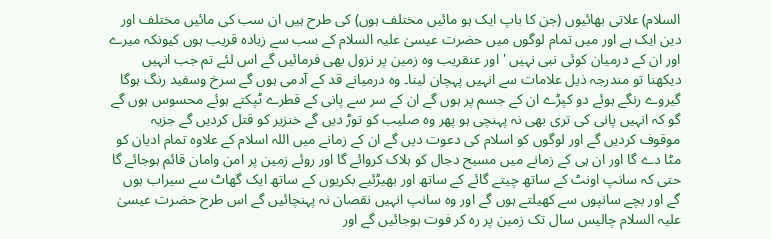السلام) علاتی بھائیوں (جن کا باپ ایک ہو مائیں مختلف ہوں) کی طرح ہیں ان سب کی مائیں مختلف اور دین ایک ہے اور میں تمام لوگوں میں حضرت عیسیٰ علیہ السلام کے سب سے زیادہ قریب ہوں کیونکہ میرے اور ان کے درمیان کوئی نبی نہیں ' اور عنقریب وہ زمین پر نزول بھی فرمائیں گے اس لئے تم جب انہیں دیکھنا تو مندرجہ ذیل علامات سے انہیں پہچان لینا۔ وہ درمیانے قد کے آدمی ہوں گے سرخ وسفید رنگ ہوگا گیروے رنگے ہوئے دو کپڑے ان کے جسم پر ہوں گے ان کے سر سے پانی کے قطرے ٹپکتے ہوئے محسوس ہوں گے گو کہ انہیں پانی کی تری بھی نہ پہنچی ہو پھر وہ صلیب کو توڑ دیں گے خنزیر کو قتل کردیں گے جزیہ موقوف کردیں گے اور لوگوں کو اسلام کی دعوت دیں گے ان کے زمانے میں اللہ اسلام کے علاوہ تمام ادیان کو مٹا دے گا اور ان ہی کے زمانے میں مسیح دجال کو ہلاک کروائے گا اور روئے زمین پر امن وامان قائم ہوجائے گا حتی کہ سانپ اونٹ کے ساتھ چیتے گائے کے ساتھ اور بھیڑئیے بکریوں کے ساتھ ایک گھاٹ سے سیراب ہوں گے اور بچے سانپوں سے کھیلتے ہوں گے اور وہ سانپ انہیں نقصان نہ پہنچائیں گے اس طرح حضرت عیسیٰ علیہ السلام چالیس سال تک زمین پر رہ کر فوت ہوجائیں گے اور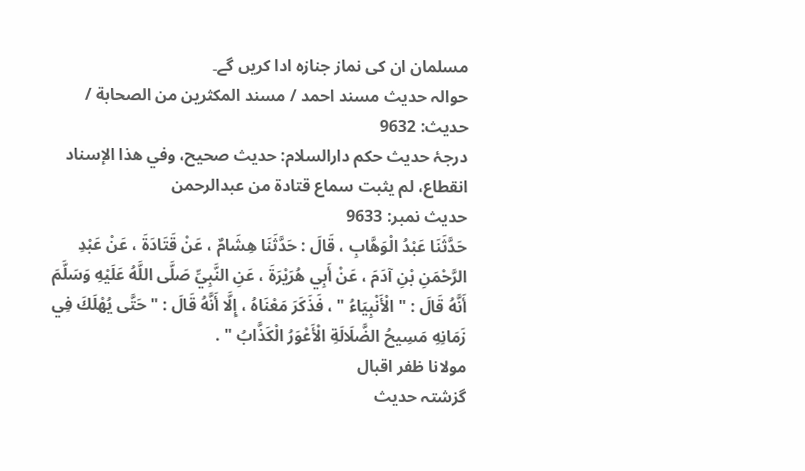مسلمان ان کی نماز جنازہ ادا کریں گے۔
حوالہ حدیث مسند احمد / مسند المكثرين من الصحابة / حدیث: 9632
درجۂ حدیث حکم دارالسلام: حديث صحيح، وفي هذا الإسناد انقطاع، لم يثبت سماع قتادة من عبدالرحمن
حدیث نمبر: 9633
حَدَّثَنَا عَبْدُ الْوَهَّابِ ، قَالَ : حَدَّثَنَا هِشَامٌ ، عَنْ قَتَادَةَ ، عَنْ عَبْدِ الرَّحْمَنِ بْنِ آدَمَ ، عَنْ أَبِي هُرَيْرَةَ ، عَنِ النَّبِيِّ صَلَّى اللَّهُ عَلَيْهِ وَسَلَّمَ أَنَّهُ قَالَ : " الْأَنْبِيَاءُ " ، فَذَكَرَ مَعْنَاهُ ، إِلَّا أَنَّهُ قَالَ : " حَتَّى يُهْلَكَ فِي زَمَانِهِ مَسِيحُ الضَّلَالَةِ الْأَعْوَرُ الْكَذَّابُ " .
مولانا ظفر اقبال
گزشتہ حدیث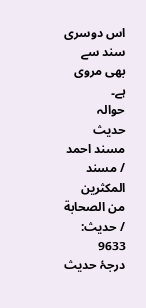اس دوسری سند سے بھی مروی ہے۔
حوالہ حدیث مسند احمد / مسند المكثرين من الصحابة / حدیث: 9633
درجۂ حدیث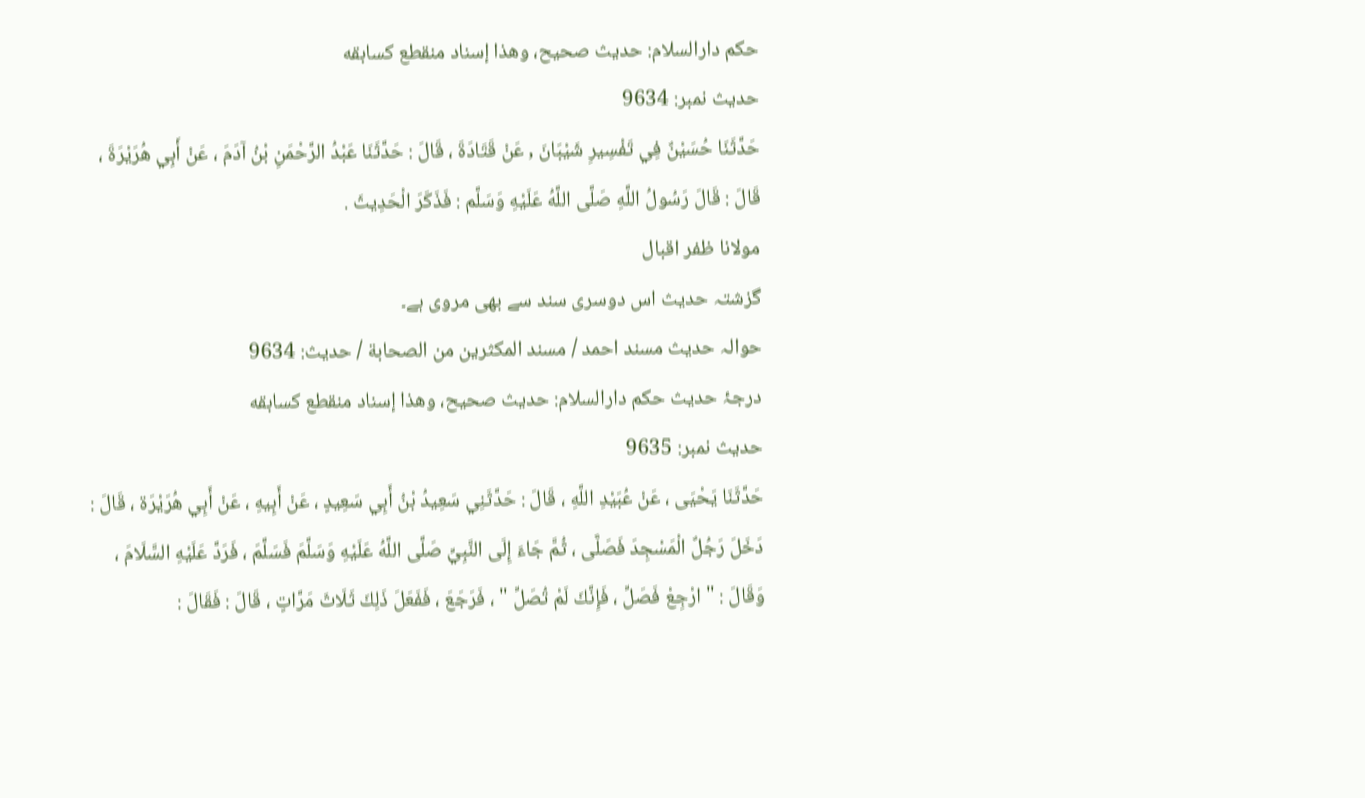حکم دارالسلام: حديث صحيح، وهذا إسناد منقطع كسابقه
حدیث نمبر: 9634
حَدَّثَنَا حُسَيْنٌ فِي تَفْسِيرِ شَيْبَانَ , عَنْ قَتَادَةَ ، قَالَ : حَدَّثَنَا عَبْدُ الرَّحْمَنِ بْنُ آدَمَ ، عَنْ أَبِي هُرَيْرَةَ ، قَالَ : قَالَ رَسُولُ اللَّهِ صَلَّى اللَّهُ عَلَيْهِ وَسَلَّم : فَذَكَرَ الْحَدِيثَ .
مولانا ظفر اقبال
گزشتہ حدیث اس دوسری سند سے بھی مروی ہے۔
حوالہ حدیث مسند احمد / مسند المكثرين من الصحابة / حدیث: 9634
درجۂ حدیث حکم دارالسلام: حديث صحيح، وهذا إسناد منقطع كسابقه
حدیث نمبر: 9635
حَدَّثَنَا يَحْيَى ، عَنْ عُبَيْدِ اللَّهِ ، قَالَ : حَدَّثَنِي سَعِيدُ بْنُ أَبِي سَعِيدٍ ، عَنْ أَبِيهِ ، عَنْ أَبِي هُرَيْرَة ، قَالَ : دَخَلَ رَجُلٌ الْمَسْجِدَ فَصَلَّى ، ثُمَّ جَاءَ إِلَى النَّبِيِّ صَلَّى اللَّهُ عَلَيْهِ وَسَلَّمَ فَسَلَّمَ ، فَرَدَّ عَلَيْهِ السَّلَامَ ، وَقَالَ : " ارْجِعْ فَصَلِّ ، فَإِنَّكَ لَمْ تُصَلِّ " ، فَرَجَعَ ، فَفَعَلَ ذَلِكَ ثَلَاثَ مَرَّاتٍ ، قَالَ : فَقَالَ :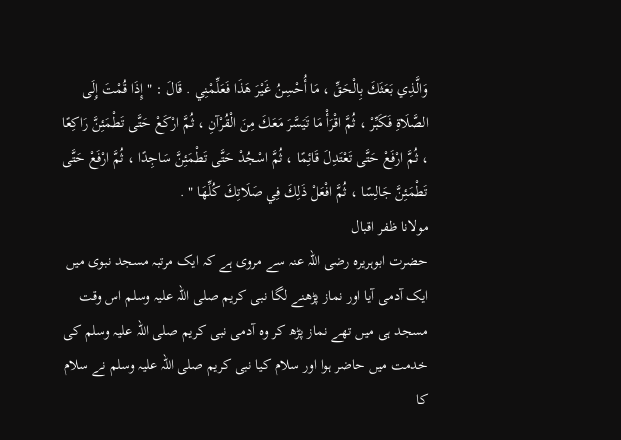وَالَّذِي بَعَثَكَ بِالْحَقِّ ، مَا أُحْسِنُ غَيْرَ هَذَا فَعَلِّمْنِي . قَالَ : " إِذَا قُمْتَ إِلَى الصَّلَاةِ فَكَبِّرْ ، ثُمَّ اقْرَأْ مَا تَيَسَّرَ مَعَكَ مِنَ الْقُرْآنِ ، ثُمَّ ارْكَعْ حَتَّى تَطْمَئِنَّ رَاكِعًا ، ثُمَّ ارْفَعْ حَتَّى تَعْتَدِلَ قَائِمًا ، ثُمَّ اسْجُدْ حَتَّى تَطْمَئِنَّ سَاجِدًا ، ثُمَّ ارْفَعْ حَتَّى تَطْمَئِنَّ جَالِسًا ، ثُمَّ افْعَلْ ذَلِكَ فِي صَلَاتِكَ كُلِّهَا " .
مولانا ظفر اقبال
حضرت ابوہریرہ رضی اللہ عنہ سے مروی ہے کہ ایک مرتبہ مسجد نبوی میں ایک آدمی آیا اور نماز پڑھنے لگا نبی کریم صلی اللہ علیہ وسلم اس وقت مسجد ہی میں تھے نماز پڑھ کر وہ آدمی نبی کریم صلی اللہ علیہ وسلم کی خدمت میں حاضر ہوا اور سلام کیا نبی کریم صلی اللہ علیہ وسلم نے سلام کا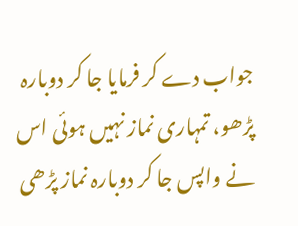جواب دے کر فرمایا جا کر دوبارہ پڑھو، تمہاری نماز نہیں ہوئی اس نے واپس جا کر دوبارہ نماز پڑھی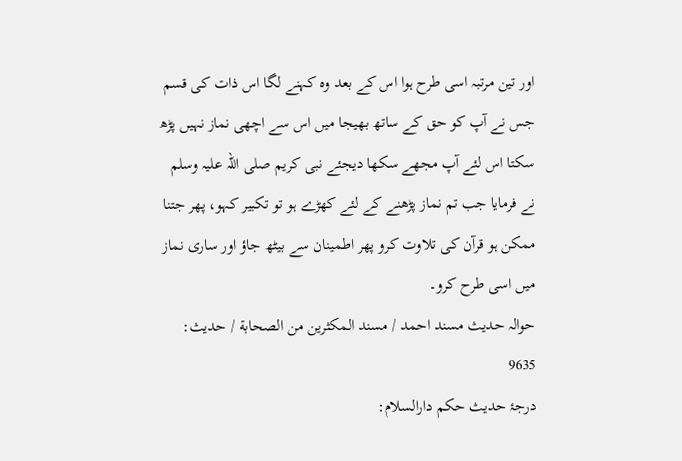اور تین مرتبہ اسی طرح ہوا اس کے بعد وہ کہنے لگا اس ذات کی قسم جس نے آپ کو حق کے ساتھ بھیجا میں اس سے اچھی نماز نہیں پڑھ سکتا اس لئے آپ مجھے سکھا دیجئے نبی کریم صلی اللہ علیہ وسلم نے فرمایا جب تم نماز پڑھنے کے لئے کھڑے ہو تو تکبیر کہو، پھر جتنا ممکن ہو قرآن کی تلاوت کرو پھر اطمینان سے بیٹھ جاؤ اور ساری نماز میں اسی طرح کرو۔
حوالہ حدیث مسند احمد / مسند المكثرين من الصحابة / حدیث: 9635
درجۂ حدیث حکم دارالسلام: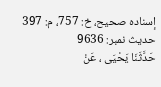إسناده صحيح، خ: 757، م: 397
حدیث نمبر: 9636
حَدَّثَنَا يَحْيَى ، عَنْ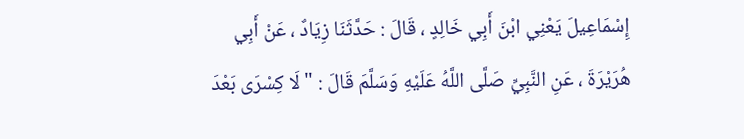إِسْمَاعِيلَ يَعْنِي ابْنَ أَبِي خَالِدٍ ، قَالَ : حَدَّثَنَا زِيَادٌ ، عَنْ أَبِي هُرَيْرَةَ ، عَنِ النَّبِيِّ صَلَّى اللَّهُ عَلَيْهِ وَسَلَّمَ قَالَ : " لَا كِسْرَى بَعْدَ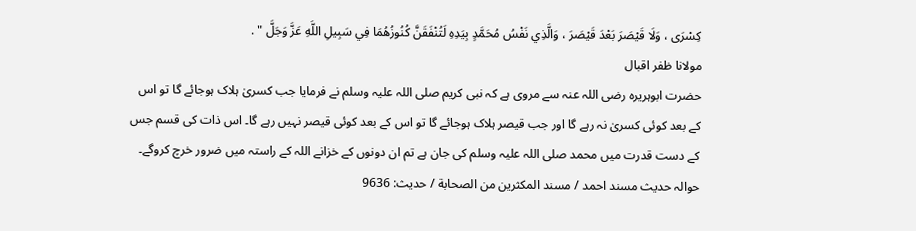كِسْرَى ، وَلَا قَيْصَرَ بَعْدَ قَيْصَرَ ، وَالَّذِي نَفْسُ مُحَمَّدٍ بِيَدِهِ لَتُنْفَقَنَّ كُنُوزُهُمَا فِي سَبِيلِ اللَّهِ عَزَّ وَجَلَّ " .
مولانا ظفر اقبال
حضرت ابوہریرہ رضی اللہ عنہ سے مروی ہے کہ نبی کریم صلی اللہ علیہ وسلم نے فرمایا جب کسریٰ ہلاک ہوجائے گا تو اس کے بعد کوئی کسریٰ نہ رہے گا اور جب قیصر ہلاک ہوجائے گا تو اس کے بعد کوئی قیصر نہیں رہے گا۔ اس ذات کی قسم جس کے دست قدرت میں محمد صلی اللہ علیہ وسلم کی جان ہے تم ان دونوں کے خزانے اللہ کے راستہ میں ضرور خرچ کروگے۔
حوالہ حدیث مسند احمد / مسند المكثرين من الصحابة / حدیث: 9636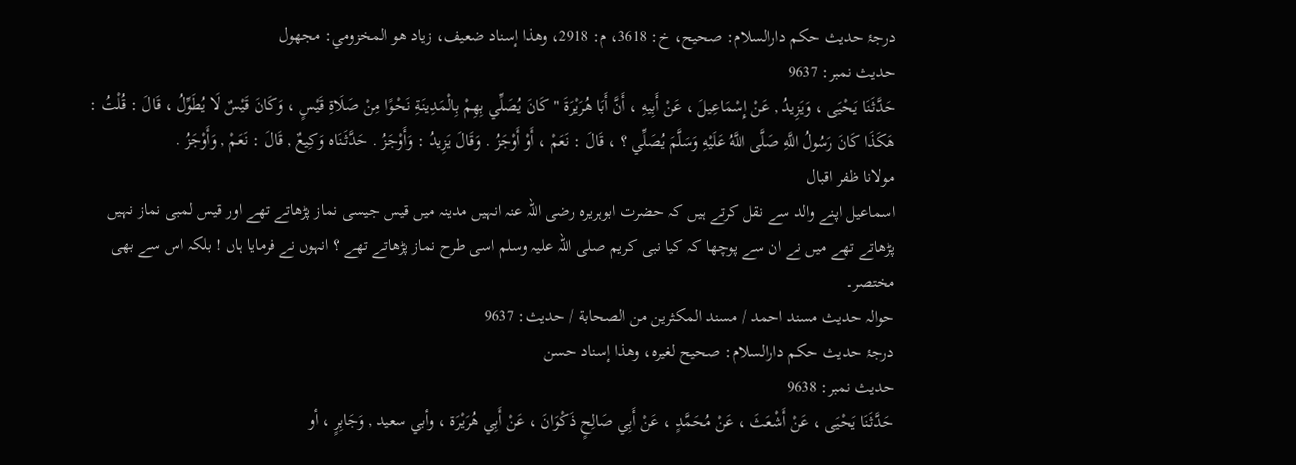درجۂ حدیث حکم دارالسلام: صحيح، خ: 3618، م: 2918، وهذا إسناد ضعيف، زياد هو المخزومي: مجهول
حدیث نمبر: 9637
حَدَّثَنَا يَحْيَى ، وَيَزِيدُ , عَنْ إِسْمَاعِيلَ ، عَنْ أَبِيهِ ، أَنَّ أَبَا هُرَيْرَةَ " كَانَ يُصَلِّي بِهِمْ بِالْمَدِينَةِ نَحْوًا مِنْ صَلَاةِ قَيْسٍ ، وَكَانَ قَيْسٌ لَا يُطَوِّلُ ، قَالَ : قُلْتُ : هَكَذَا كَانَ رَسُولُ اللَّهِ صَلَّى اللَّهُ عَلَيْهِ وَسَلَّمَ يُصَلِّي ؟ ، قَالَ : نَعَمْ ، أَوْ أَوْجَزُ . وَقَالَ يَزِيدُ : وَأَوْجَزُ . حَدَّثَنَاه وَكِيعٌ , قَالَ : نَعَمْ , وَأَوْجَزُ .
مولانا ظفر اقبال
اسماعیل اپنے والد سے نقل کرتے ہیں کہ حضرت ابوہریرہ رضی اللہ عنہ انہیں مدینہ میں قیس جیسی نماز پڑھاتے تھے اور قیس لمبی نماز نہیں پڑھاتے تھے میں نے ان سے پوچھا کہ کیا نبی کریم صلی اللہ علیہ وسلم اسی طرح نماز پڑھاتے تھے ؟ انہوں نے فرمایا ہاں ! بلکہ اس سے بھی مختصر۔
حوالہ حدیث مسند احمد / مسند المكثرين من الصحابة / حدیث: 9637
درجۂ حدیث حکم دارالسلام: صحيح لغيره، وهذا إسناد حسن
حدیث نمبر: 9638
حَدَّثَنَا يَحْيَى ، عَنْ أَشْعَثَ ، عَنْ مُحَمَّدٍ ، عَنْ أَبِي صَالِحٍ ذَكْوَانَ ، عَنْ أَبِي هُرَيْرَة ، وأبي سعيد , وَجَابِرٍ ، أو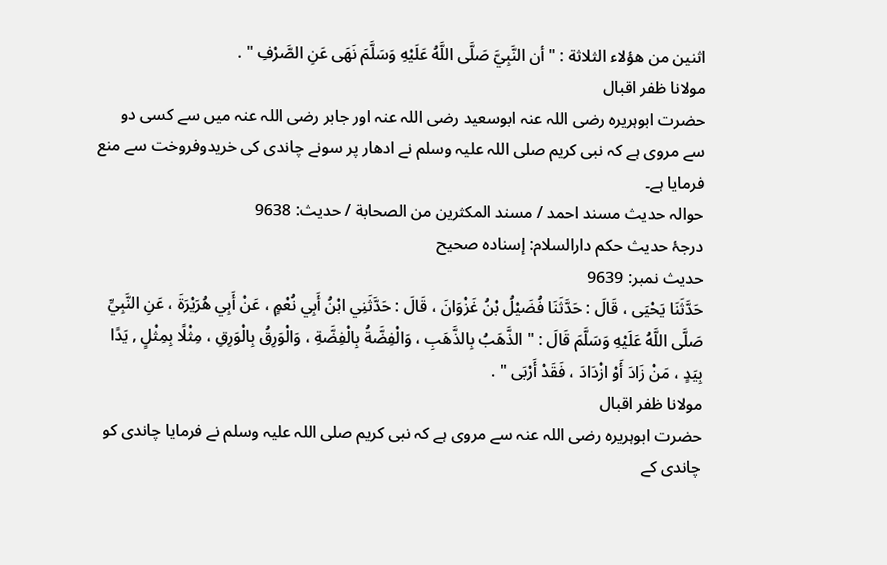اثنين من هؤلاء الثلاثة : " أن النَّبِيَّ صَلَّى اللَّهُ عَلَيْهِ وَسَلَّمَ نَهَى عَنِ الصَّرْفِ " .
مولانا ظفر اقبال
حضرت ابوہریرہ رضی اللہ عنہ ابوسعید رضی اللہ عنہ اور جابر رضی اللہ عنہ میں سے کسی دو سے مروی ہے کہ نبی کریم صلی اللہ علیہ وسلم نے ادھار پر سونے چاندی کی خریدوفروخت سے منع فرمایا ہے۔
حوالہ حدیث مسند احمد / مسند المكثرين من الصحابة / حدیث: 9638
درجۂ حدیث حکم دارالسلام: إسناده صحيح
حدیث نمبر: 9639
حَدَّثَنَا يَحْيَى ، قَالَ : حَدَّثَنَا فُضَيْلُ بْنُ غَزْوَانَ ، قَالَ : حَدَّثَنِي ابْنُ أَبِي نُعْمٍ ، عَنْ أَبِي هُرَيْرَةَ ، عَنِ النَّبِيِّ صَلَّى اللَّهُ عَلَيْهِ وَسَلَّمَ قَالَ : " الذَّهَبُ بِالذَّهَبِ ، وَالْفِضَّةُ بِالْفِضَّةِ ، وَالْوَرِقُ بِالْوَرِقِ ، مِثْلًا بِمِثْلٍ , يَدًا بِيَدٍ ، مَنْ زَادَ أَوْ ازْدَادَ ، فَقَدْ أَرْبَى " .
مولانا ظفر اقبال
حضرت ابوہریرہ رضی اللہ عنہ سے مروی ہے کہ نبی کریم صلی اللہ علیہ وسلم نے فرمایا چاندی کو چاندی کے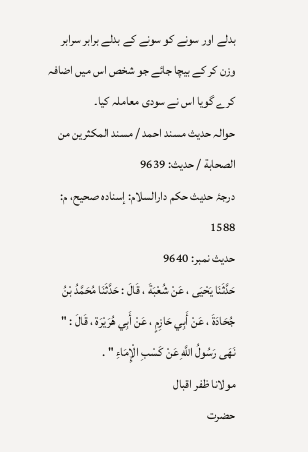بدلے اور سونے کو سونے کے بدلے برابر سرابر وزن کر کے بیچا جائے جو شخص اس میں اضافہ کرے گویا اس نے سودی معاملہ کیا۔
حوالہ حدیث مسند احمد / مسند المكثرين من الصحابة / حدیث: 9639
درجۂ حدیث حکم دارالسلام: إسناده صحيح، م: 1588
حدیث نمبر: 9640
حَدَّثَنَا يَحْيَى ، عَنْ شُعْبَةَ ، قَالَ : حَدَّثَنَا مُحَمَّدُ بْنُ جُحَادَةَ ، عَنْ أَبِي حَازِمٍ ، عَنْ أَبِي هُرَيْرَة ، قَالَ : " نَهَى رَسُولُ اللَّهِ عَنْ كَسْبِ الْإِمَاءِ " .
مولانا ظفر اقبال
حضرت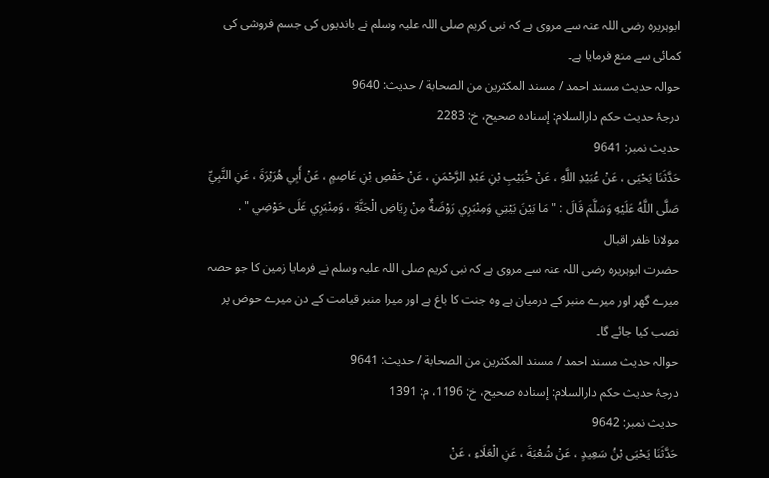ابوہریرہ رضی اللہ عنہ سے مروی ہے کہ نبی کریم صلی اللہ علیہ وسلم نے باندیوں کی جسم فروشی کی کمائی سے منع فرمایا ہے۔
حوالہ حدیث مسند احمد / مسند المكثرين من الصحابة / حدیث: 9640
درجۂ حدیث حکم دارالسلام: إسناده صحيح، خ: 2283
حدیث نمبر: 9641
حَدَّثَنَا يَحْيَى ، عَنْ عُبَيْدِ اللَّهِ ، عَنْ خُبَيْبِ بْنِ عَبْدِ الرَّحْمَنِ ، عَنْ حَفْصِ بْنِ عَاصِمٍ ، عَنْ أَبِي هُرَيْرَةَ ، عَنِ النَّبِيِّ صَلَّى اللَّهُ عَلَيْهِ وَسَلَّمَ قَالَ : " مَا بَيْنَ بَيْتِي وَمِنْبَرِي رَوْضَةٌ مِنْ رِيَاضِ الْجَنَّةِ ، وَمِنْبَرِي عَلَى حَوْضِي " .
مولانا ظفر اقبال
حضرت ابوہریرہ رضی اللہ عنہ سے مروی ہے کہ نبی کریم صلی اللہ علیہ وسلم نے فرمایا زمین کا جو حصہ میرے گھر اور میرے منبر کے درمیان ہے وہ جنت کا باغ ہے اور میرا منبر قیامت کے دن میرے حوض پر نصب کیا جائے گا۔
حوالہ حدیث مسند احمد / مسند المكثرين من الصحابة / حدیث: 9641
درجۂ حدیث حکم دارالسلام: إسناده صحيح، خ: 1196، م: 1391
حدیث نمبر: 9642
حَدَّثَنَا يَحْيَى بْنُ سَعِيدٍ ، عَنْ شُعْبَةَ ، عَنِ الْعَلَاءِ ، عَنْ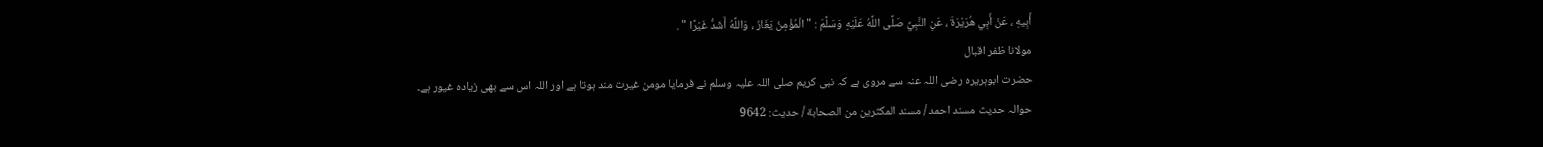أَبِيهِ ، عَنْ أَبِي هُرَيْرَةَ ، عَنِ النَّبِيِّ صَلَّى اللَّهُ عَلَيْهِ وَسَلَّمَ : " الْمُؤْمِنُ يَغَارُ ، وَاللَّهُ أَشَدُّ غَيْرًا " .
مولانا ظفر اقبال
حضرت ابوہریرہ رضی اللہ عنہ سے مروی ہے کہ نبی کریم صلی اللہ علیہ وسلم نے فرمایا مومن غیرت مند ہوتا ہے اور اللہ اس سے بھی زیادہ غیور ہے۔
حوالہ حدیث مسند احمد / مسند المكثرين من الصحابة / حدیث: 9642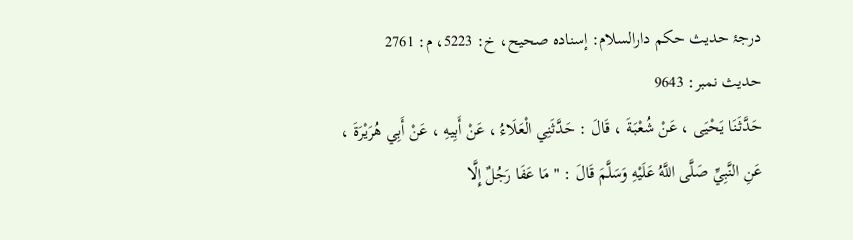درجۂ حدیث حکم دارالسلام: إسناده صحيح، خ: 5223، م: 2761
حدیث نمبر: 9643
حَدَّثَنَا يَحْيَى ، عَنْ شُعْبَةَ ، قَالَ : حَدَّثَنِي الْعَلَاءُ ، عَنْ أَبِيهِ ، عَنْ أَبِي هُرَيْرَةَ ، عَنِ النَّبِيِّ صَلَّى اللَّهُ عَلَيْهِ وَسَلَّمَ قَالَ : " مَا عَفَا رَجُلٌ إِلَّا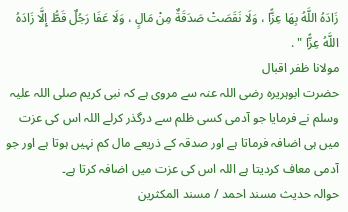زَادَهُ اللَّهُ بِهَا عِزًّا ، وَلَا نَقَصَتْ صَدَقَةٌ مِنْ مَالٍ ، وَلَا عَفَا رَجُلٌ قَطُّ إِلَّا زَادَهُ اللَّهُ عِزًّا " .
مولانا ظفر اقبال
حضرت ابوہریرہ رضی اللہ عنہ سے مروی ہے کہ نبی کریم صلی اللہ علیہ وسلم نے فرمایا جو آدمی کسی ظلم سے درگذر کرلے اللہ اس کی عزت میں ہی اضافہ فرماتا ہے اور صدقہ کے ذریعے مال کم نہیں ہوتا ہے اور جو آدمی معاف کردیتا ہے اللہ اس کی عزت میں اضافہ کرتا ہے۔
حوالہ حدیث مسند احمد / مسند المكثرين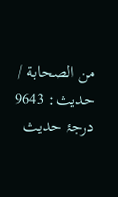من الصحابة / حدیث: 9643
درجۂ حدیث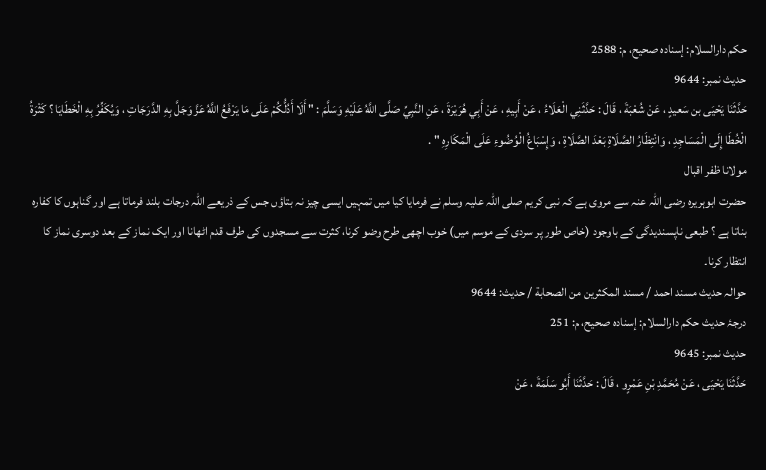حکم دارالسلام: إسناده صحيح، م: 2588
حدیث نمبر: 9644
حَدَّثَنَا يَحْيَى بن سَعيدٍ ، عَنْ شُعْبَةَ ، قَالَ : حَدَّثَنِي الْعَلَاءُ ، عَنْ أَبِيهِ ، عَنْ أَبِي هُرَيْرَةَ ، عَنِ النَّبِيِّ صَلَّى اللَّهُ عَلَيْهِ وَسَلَّمَ : " أَلَا أَدُلُّكُمْ عَلَى مَا يَرْفَعُ اللَّهُ عَزَّ وَجَلَّ بِهِ الدَّرَجَاتِ ، وَيُكَفِّرُ بِهِ الْخَطَايَا ؟ كَثْرَةُ الْخُطَا إِلَى الْمَسَاجِدِ ، وَانْتِظَارُ الصَّلَاةِ بَعْدَ الصَّلَاةِ ، وَإِسْبَاغُ الْوُضُوءِ عَلَى الْمَكَارِهِ " .
مولانا ظفر اقبال
حضرت ابوہریرہ رضی اللہ عنہ سے مروی ہے کہ نبی کریم صلی اللہ علیہ وسلم نے فرمایا کیا میں تمہیں ایسی چیز نہ بتاؤں جس کے ذریعے اللہ درجات بلند فرماتا ہے اور گناہوں کا کفارہ بناتا ہے ؟ طبعی ناپسندیدگی کے باوجود (خاص طور پر سردی کے موسم میں) خوب اچھی طرح وضو کرنا، کثرت سے مسجدوں کی طرف قدم اٹھانا اور ایک نماز کے بعد دوسری نماز کا انتظار کرنا۔
حوالہ حدیث مسند احمد / مسند المكثرين من الصحابة / حدیث: 9644
درجۂ حدیث حکم دارالسلام: إسناده صحيح، م: 251
حدیث نمبر: 9645
حَدَّثَنَا يَحْيَى ، عَنْ مُحَمَّدِ بْنِ عَمْرٍو ، قَالَ : حَدَّثَنَا أَبُو سَلَمَةَ ، عَنْ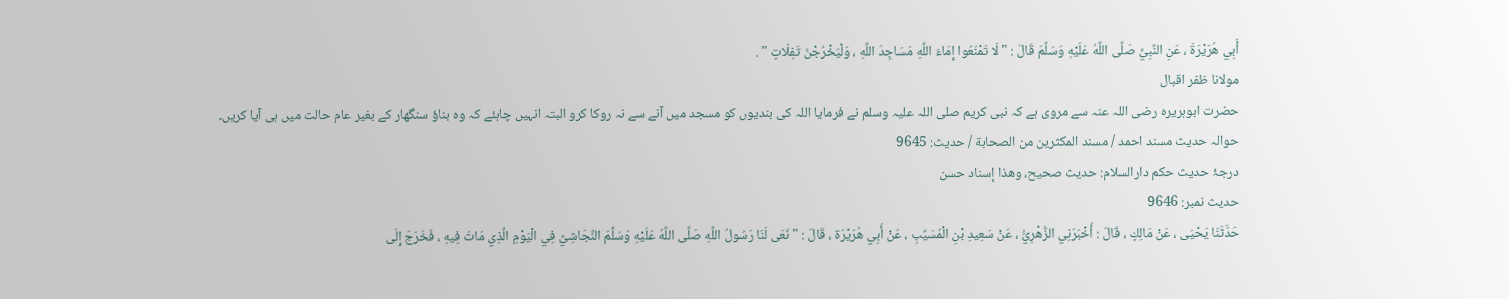أَبِي هُرَيْرَةَ ، عَنِ النَّبِيِّ صَلَّى اللَّهُ عَلَيْهِ وَسَلَّمَ قَالَ : " لَا تَمْنَعُوا إِمَاءَ اللَّهِ مَسَاجِدَ اللَّهِ ، وَلْيَخْرُجْنَ تَفِلَاتٍ " .
مولانا ظفر اقبال
حضرت ابوہریرہ رضی اللہ عنہ سے مروی ہے کہ نبی کریم صلی اللہ علیہ وسلم نے فرمایا اللہ کی بندیوں کو مسجد میں آنے سے نہ روکا کرو البتہ انہیں چاہئے کہ وہ بناؤ سنگھار کے بغیر عام حالت میں ہی آیا کریں۔
حوالہ حدیث مسند احمد / مسند المكثرين من الصحابة / حدیث: 9645
درجۂ حدیث حکم دارالسلام: حديث صحيح، وهذا إسناد حسن
حدیث نمبر: 9646
حَدَّثَنَا يَحْيَى ، عَنْ مَالِكٍ ، قَالَ : أَخْبَرَنِي الزُّهْرِيُّ ، عَنْ سَعِيدِ بْنِ الْمُسَيِّبِ ، عَنْ أَبِي هُرَيْرَة ، قَالَ : " نَعَى لَنَا رَسُولُ اللَّهِ صَلَّى اللَّهُ عَلَيْهِ وَسَلَّمَ النَّجَاشِيَّ فِي الْيَوْمِ الَّذِي مَاتَ فِيهِ ، فَخَرَجَ إِلَى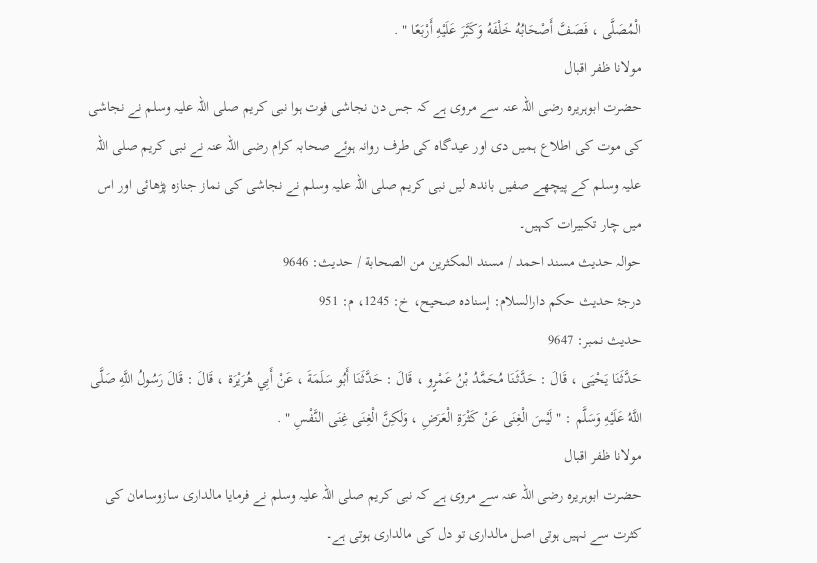الْمُصَلَّى ، فَصَفَّ أَصْحَابُهُ خَلْفَهُ وَكَبَّرَ عَلَيْهِ أَرْبَعًا " .
مولانا ظفر اقبال
حضرت ابوہریرہ رضی اللہ عنہ سے مروی ہے کہ جس دن نجاشی فوت ہوا نبی کریم صلی اللہ علیہ وسلم نے نجاشی کی موت کی اطلاع ہمیں دی اور عیدگاہ کی طرف روانہ ہوئے صحابہ کرام رضی اللہ عنہ نے نبی کریم صلی اللہ علیہ وسلم کے پیچھے صفیں باندھ لیں نبی کریم صلی اللہ علیہ وسلم نے نجاشی کی نماز جنازہ پڑھائی اور اس میں چار تکبیرات کہیں۔
حوالہ حدیث مسند احمد / مسند المكثرين من الصحابة / حدیث: 9646
درجۂ حدیث حکم دارالسلام: إسناده صحيح، خ: 1245، م: 951
حدیث نمبر: 9647
حَدَّثَنَا يَحْيَى ، قَالَ : حَدَّثَنَا مُحَمَّدُ بْنُ عَمْرٍو ، قَالَ : حَدَّثَنَا أَبُو سَلَمَةَ ، عَنْ أَبِي هُرَيْرَة ، قَالَ : قَالَ رَسُولُ اللَّهِ صَلَّى اللَّهُ عَلَيْهِ وَسَلَّم : " لَيْسَ الْغِنَى عَنْ كَثْرَةِ الْعَرَضِ ، وَلَكِنَّ الْغِنَى غِنَى النَّفْسِ " .
مولانا ظفر اقبال
حضرت ابوہریرہ رضی اللہ عنہ سے مروی ہے کہ نبی کریم صلی اللہ علیہ وسلم نے فرمایا مالداری سازوسامان کی کثرت سے نہیں ہوتی اصل مالداری تو دل کی مالداری ہوتی ہے۔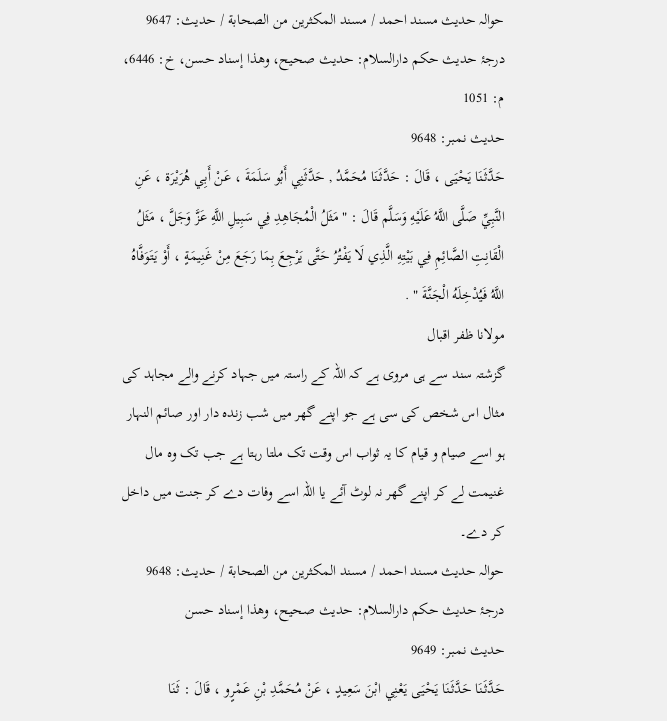حوالہ حدیث مسند احمد / مسند المكثرين من الصحابة / حدیث: 9647
درجۂ حدیث حکم دارالسلام: حديث صحيح، وهذا إسناد حسن، خ: 6446، م: 1051
حدیث نمبر: 9648
حَدَّثَنَا يَحْيَى ، قَالَ : حَدَّثَنَا مُحَمَّدُ , حَدَّثَنِي أَبُو سَلَمَةَ ، عَنْ أَبِي هُرَيْرَة ، عَنِ النَّبِيِّ صَلَّى اللَّهُ عَلَيْهِ وَسَلَّم قَالَ : " مَثَلُ الْمُجَاهِدِ فِي سَبِيلِ اللَّهِ عَزَّ وَجَلَّ ، مَثَلُ الْقَانِتِ الصَّائِمِ فِي بَيْتِهِ الَّذِي لَا يَفْتُرُ حَتَّى يَرْجِعَ بِمَا رَجَعَ مِنْ غَنِيمَةٍ ، أَوْ يَتَوَفَّاهُ اللَّهُ فَيُدْخِلَهُ الْجَنَّةَ " .
مولانا ظفر اقبال
گزشتہ سند سے ہی مروی ہے کہ اللہ کے راستہ میں جہاد کرنے والے مجاہد کی مثال اس شخص کی سی ہے جو اپنے گھر میں شب زندہ دار اور صائم النہار ہو اسے صیام و قیام کا یہ ثواب اس وقت تک ملتا رہتا ہے جب تک وہ مال غنیمت لے کر اپنے گھر نہ لوٹ آئے یا اللہ اسے وفات دے کر جنت میں داخل کر دے۔
حوالہ حدیث مسند احمد / مسند المكثرين من الصحابة / حدیث: 9648
درجۂ حدیث حکم دارالسلام: حديث صحيح، وهذا إسناد حسن
حدیث نمبر: 9649
حَدَّثَنَا حَدَّثَنَا يَحْيَى يَعْنِي ابْنَ سَعِيدٍ ، عَنْ مُحَمَّدِ بْنِ عَمْرٍو ، قَالَ : ثَنَا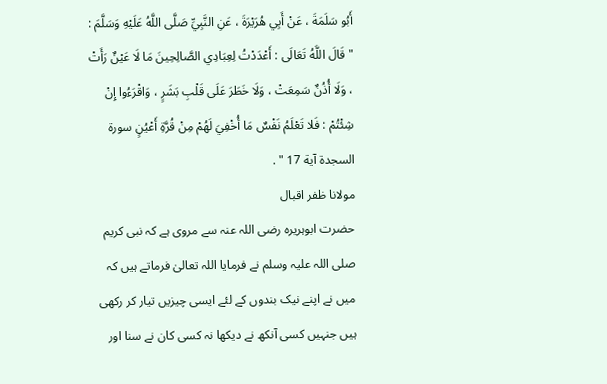أَبُو سَلَمَةَ ، عَنْ أَبِي هُرَيْرَةَ ، عَنِ النَّبِيِّ صَلَّى اللَّهُ عَلَيْهِ وَسَلَّمَ : " قَالَ اللَّهُ تَعَالَى : أَعْدَدْتُ لِعِبَادِي الصَّالِحِينَ مَا لَا عَيْنٌ رَأَتْ ، وَلَا أُذُنٌ سَمِعَتْ ، وَلَا خَطَرَ عَلَى قَلْبِ بَشَرٍ ، وَاقْرَءُوا إِنْ شِئْتُمْ : فَلا تَعْلَمُ نَفْسٌ مَا أُخْفِيَ لَهُمْ مِنْ قُرَّةِ أَعْيُنٍ سورة السجدة آية 17 " .
مولانا ظفر اقبال
حضرت ابوہریرہ رضی اللہ عنہ سے مروی ہے کہ نبی کریم صلی اللہ علیہ وسلم نے فرمایا اللہ تعالیٰ فرماتے ہیں کہ میں نے اپنے نیک بندوں کے لئے ایسی چیزیں تیار کر رکھی ہیں جنہیں کسی آنکھ نے دیکھا نہ کسی کان نے سنا اور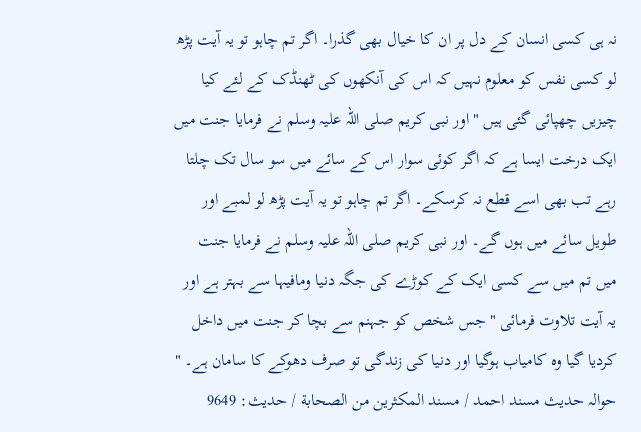نہ ہی کسی انسان کے دل پر ان کا خیال بھی گذرا۔ اگر تم چاہو تو یہ آیت پڑھ لو کسی نفس کو معلوم نہیں کہ اس کی آنکھوں کی ٹھنڈک کے لئے کیا چیزیں چھپائی گئی ہیں " اور نبی کریم صلی اللہ علیہ وسلم نے فرمایا جنت میں ایک درخت ایسا ہے کہ اگر کوئی سوار اس کے سائے میں سو سال تک چلتا رہے تب بھی اسے قطع نہ کرسکے۔ اگر تم چاہو تو یہ آیت پڑھ لو لمبے اور طویل سائے میں ہوں گے۔ اور نبی کریم صلی اللہ علیہ وسلم نے فرمایا جنت میں تم میں سے کسی ایک کے کوڑے کی جگہ دنیا ومافیہا سے بہتر ہے اور یہ آیت تلاوت فرمائی " جس شخص کو جہنم سے بچا کر جنت میں داخل کردیا گیا وہ کامیاب ہوگیا اور دنیا کی زندگی تو صرف دھوکے کا سامان ہے۔ "
حوالہ حدیث مسند احمد / مسند المكثرين من الصحابة / حدیث: 9649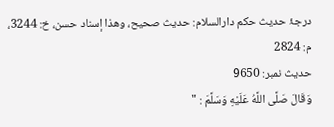درجۂ حدیث حکم دارالسلام: حديث صحيح، وهذا إسناد حسن، خ: 3244، م: 2824
حدیث نمبر: 9650
وَقَالَ صَلَّى اللَّهُ عَلَيْهِ وَسَلَّمَ : "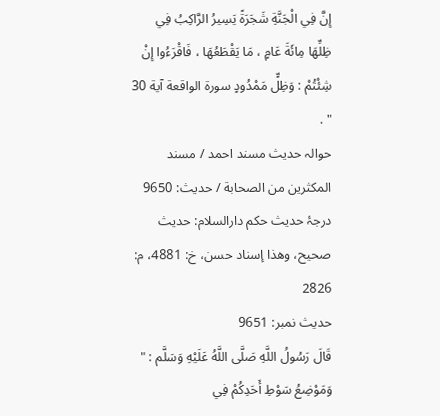إِنَّ فِي الْجَنَّةِ شَجَرَةً يَسِيرُ الرَّاكِبُ فِي ظِلِّهَا مِائَةَ عَامٍ ، مَا يَقْطَعُهَا ، فَاقْرَءُوا إِنْ شِئْتُمْ : وَظِلٍّ مَمْدُودٍ سورة الواقعة آية 30 " .
حوالہ حدیث مسند احمد / مسند المكثرين من الصحابة / حدیث: 9650
درجۂ حدیث حکم دارالسلام: حديث صحيح، وهذا إسناد حسن، خ: 4881، م: 2826
حدیث نمبر: 9651
قَالَ رَسُولُ اللَّهِ صَلَّى اللَّهُ عَلَيْهِ وَسَلَّم : " وَمَوْضِعُ سَوْطِ أَحَدِكُمْ فِي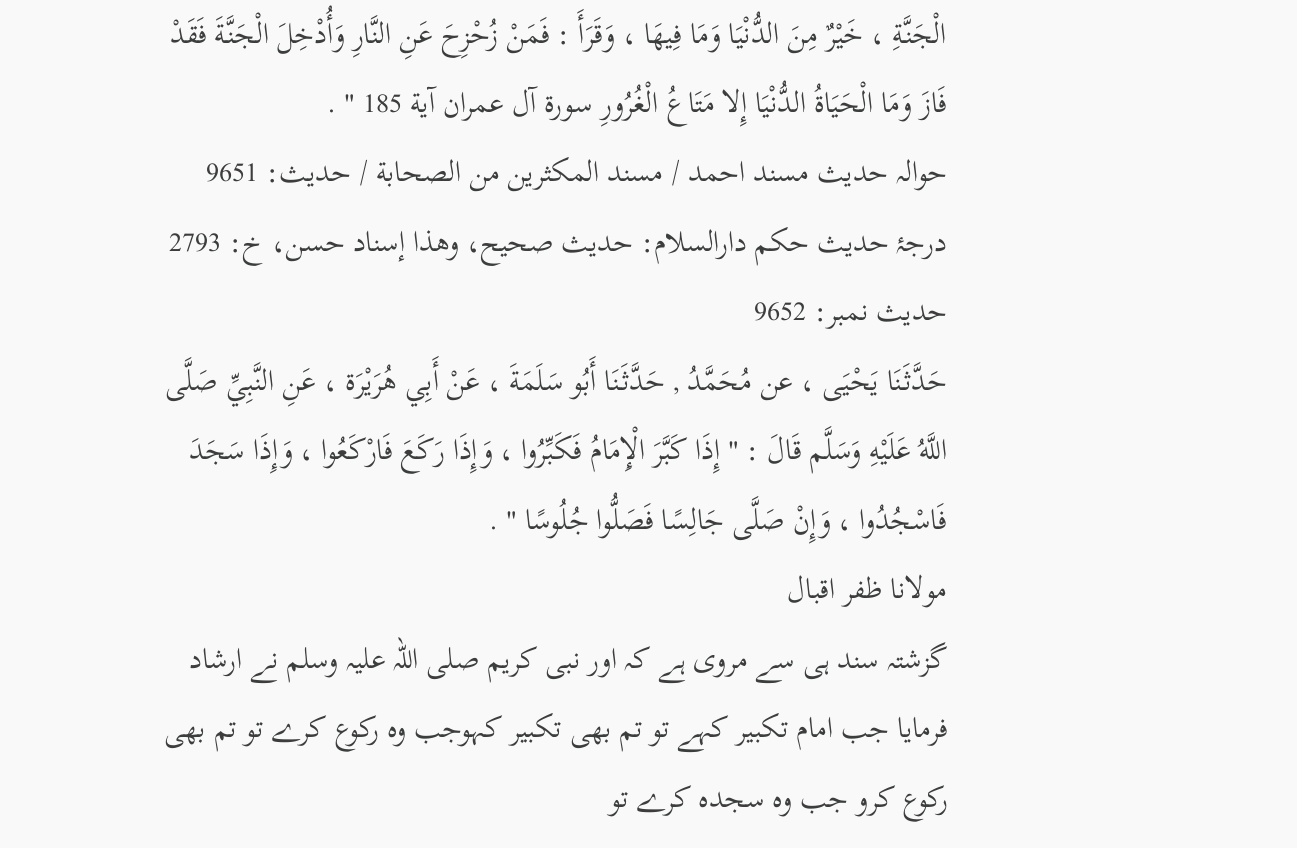الْجَنَّةِ ، خَيْرٌ مِنَ الدُّنْيَا وَمَا فِيهَا ، وَقَرَأَ : فَمَنْ زُحْزِحَ عَنِ النَّارِ وَأُدْخِلَ الْجَنَّةَ فَقَدْ فَازَ وَمَا الْحَيَاةُ الدُّنْيَا إِلا مَتَاعُ الْغُرُورِ سورة آل عمران آية 185 " .
حوالہ حدیث مسند احمد / مسند المكثرين من الصحابة / حدیث: 9651
درجۂ حدیث حکم دارالسلام: حديث صحيح، وهذا إسناد حسن، خ: 2793
حدیث نمبر: 9652
حَدَّثَنَا يَحْيَى ، عن مُحَمَّدُ , حَدَّثَنَا أَبُو سَلَمَةَ ، عَنْ أَبِي هُرَيْرَة ، عَنِ النَّبِيِّ صَلَّى اللَّهُ عَلَيْهِ وَسَلَّم قَالَ : " إِذَا كَبَّرَ الْإِمَامُ فَكَبِّرُوا ، وَإِذَا رَكَعَ فَارْكَعُوا ، وَإِذَا سَجَدَ فَاسْجُدُوا ، وَإِنْ صَلَّى جَالِسًا فَصَلُّوا جُلُوسًا " .
مولانا ظفر اقبال
گزشتہ سند ہی سے مروی ہے کہ اور نبی کریم صلی اللہ علیہ وسلم نے ارشاد فرمایا جب امام تکبیر کہے تو تم بھی تکبیر کہوجب وہ رکوع کرے تو تم بھی رکوع کرو جب وہ سجدہ کرے تو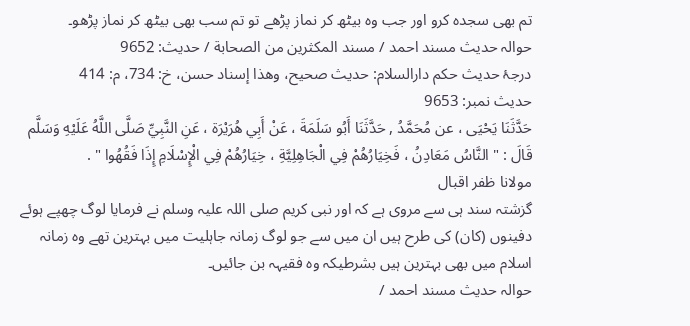تم بھی سجدہ کرو اور جب وہ بیٹھ کر نماز پڑھے تو تم سب بھی بیٹھ کر نماز پڑھو۔
حوالہ حدیث مسند احمد / مسند المكثرين من الصحابة / حدیث: 9652
درجۂ حدیث حکم دارالسلام: حديث صحيح، وهذا إسناد حسن، خ: 734، م: 414
حدیث نمبر: 9653
حَدَّثَنَا يَحْيَى ، عن مُحَمَّدُ , حَدَّثَنَا أَبُو سَلَمَةَ ، عَنْ أَبِي هُرَيْرَة ، عَنِ النَّبِيِّ صَلَّى اللَّهُ عَلَيْهِ وَسَلَّم قَالَ : " النَّاسُ مَعَادِنُ ، فَخِيَارُهُمْ فِي الْجَاهِلِيَّةِ ، خِيَارُهُمْ فِي الْإِسْلَامِ إِذَا فَقُهُوا " .
مولانا ظفر اقبال
گزشتہ سند ہی سے مروی ہے کہ اور نبی کریم صلی اللہ علیہ وسلم نے فرمایا لوگ چھپے ہوئے دفینوں (کان) کی طرح ہیں ان میں سے جو لوگ زمانہ جاہلیت میں بہترین تھے وہ زمانہ اسلام میں بھی بہترین ہیں بشرطیکہ وہ فقیہہ بن جائیں۔
حوالہ حدیث مسند احمد /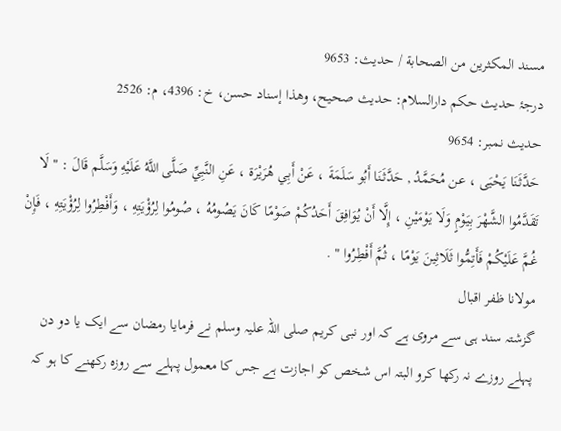مسند المكثرين من الصحابة / حدیث: 9653
درجۂ حدیث حکم دارالسلام: حديث صحيح، وهذا إسناد حسن، خ: 4396، م: 2526
حدیث نمبر: 9654
حَدَّثَنَا يَحْيَى ، عن مُحَمَّدُ , حَدَّثَنَا أَبُو سَلَمَةَ ، عَنْ أَبِي هُرَيْرَة ، عَنِ النَّبِيِّ صَلَّى اللَّهُ عَلَيْهِ وَسَلَّم قَالَ : " لَا تَقَدَّمُوا الشَّهْرَ بِيَوْمٍ وَلَا يَوْمَيْنِ ، إِلَّا أَنْ يُوَافِقَ أَحَدُكُمْ صَوْمًا كَانَ يَصُومُهُ ، صُومُوا لِرُؤْيَتِهِ ، وَأَفْطِرُوا لِرُؤْيَتِهِ ، فَإِنْ غُمَّ عَلَيْكُمْ فَأَتِمُّوا ثَلَاثِينَ يَوْمًا ، ثُمَّ أَفْطِرُوا " .
مولانا ظفر اقبال
گزشتہ سند ہی سے مروی ہے کہ اور نبی کریم صلی اللہ علیہ وسلم نے فرمایا رمضان سے ایک یا دو دن پہلے روزے نہ رکھا کرو البتہ اس شخص کو اجازت ہے جس کا معمول پہلے سے روزہ رکھنے کا ہو کہ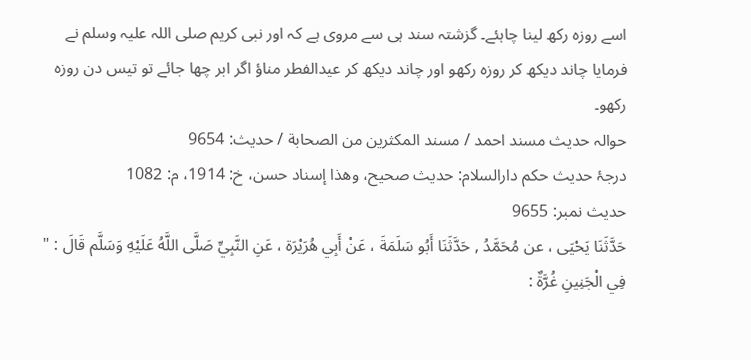اسے روزہ رکھ لینا چاہئے۔ گزشتہ سند ہی سے مروی ہے کہ اور نبی کریم صلی اللہ علیہ وسلم نے فرمایا چاند دیکھ کر روزہ رکھو اور چاند دیکھ کر عیدالفطر مناؤ اگر ابر چھا جائے تو تیس دن روزہ رکھو۔
حوالہ حدیث مسند احمد / مسند المكثرين من الصحابة / حدیث: 9654
درجۂ حدیث حکم دارالسلام: حديث صحيح، وهذا إسناد حسن، خ: 1914، م: 1082
حدیث نمبر: 9655
حَدَّثَنَا يَحْيَى ، عن مُحَمَّدُ , حَدَّثَنَا أَبُو سَلَمَةَ ، عَنْ أَبِي هُرَيْرَة ، عَنِ النَّبِيِّ صَلَّى اللَّهُ عَلَيْهِ وَسَلَّم قَالَ : " فِي الْجَنِينِ غُرَّةٌ :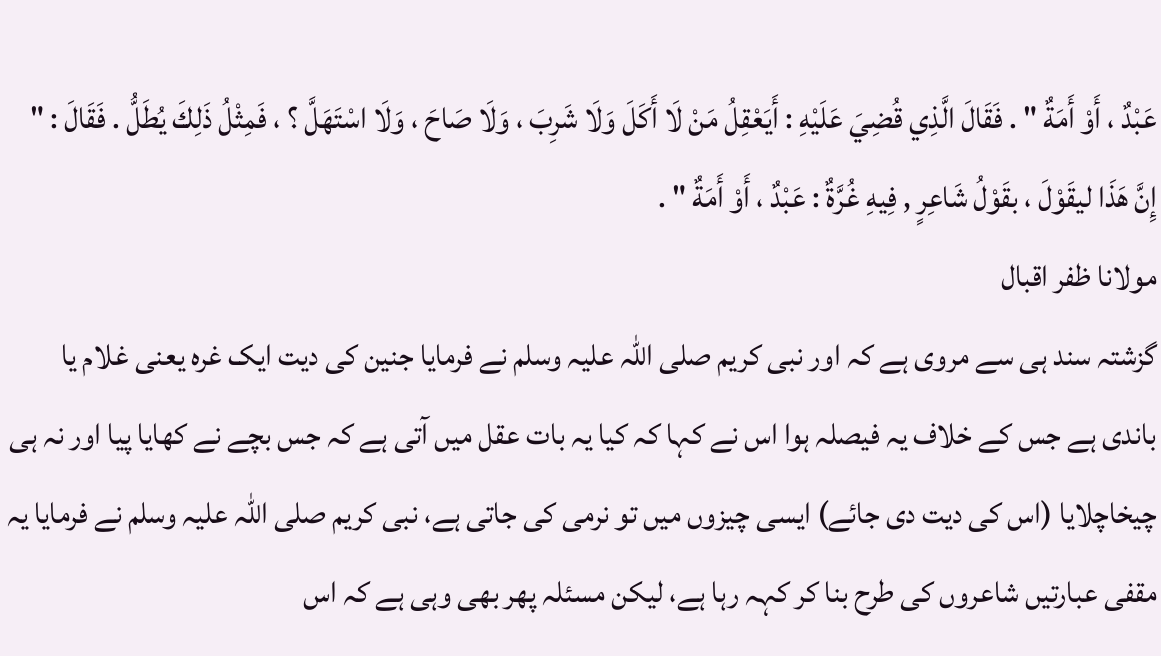عَبْدٌ ، أَوْ أَمَةٌ " . فَقَالَ الَّذِي قُضِيَ عَلَيْهِ : أَيَعْقِلُ مَنْ لَا أَكَلَ وَلَا شَرِبَ ، وَلَا صَاحَ ، وَلَا اسْتَهَلَّ ؟ ، فَمِثْلُ ذَلِكَ يُطَلُّ . فَقَالَ : " إِنَّ هَذَا ليقَوْلَ ، بقَوْلُ شَاعِرٍ , فِيهِ غُرَّةٌ : عَبْدٌ ، أَوْ أَمَةٌ " .
مولانا ظفر اقبال
گزشتہ سند ہی سے مروی ہے کہ اور نبی کریم صلی اللہ علیہ وسلم نے فرمایا جنین کی دیت ایک غرہ یعنی غلام یا باندی ہے جس کے خلاف یہ فیصلہ ہوا اس نے کہا کہ کیا یہ بات عقل میں آتی ہے کہ جس بچے نے کھایا پیا اور نہ ہی چیخاچلایا (اس کی دیت دی جائے) ایسی چیزوں میں تو نرمی کی جاتی ہے، نبی کریم صلی اللہ علیہ وسلم نے فرمایا یہ مقفی عبارتیں شاعروں کی طرح بنا کر کہہ رہا ہے، لیکن مسئلہ پھر بھی وہی ہے کہ اس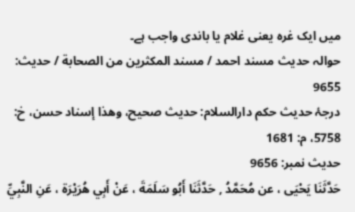میں ایک غرہ یعنی غلام یا باندی واجب ہے۔
حوالہ حدیث مسند احمد / مسند المكثرين من الصحابة / حدیث: 9655
درجۂ حدیث حکم دارالسلام: حديث صحيح، وهذا إسناد حسن، خ: 5758، م: 1681
حدیث نمبر: 9656
حَدَّثَنَا يَحْيَى ، عن مُحَمَّدُ , حَدَّثَنَا أَبُو سَلَمَةَ ، عَنْ أَبِي هُرَيْرَة ، عَنِ النَّبِيِّ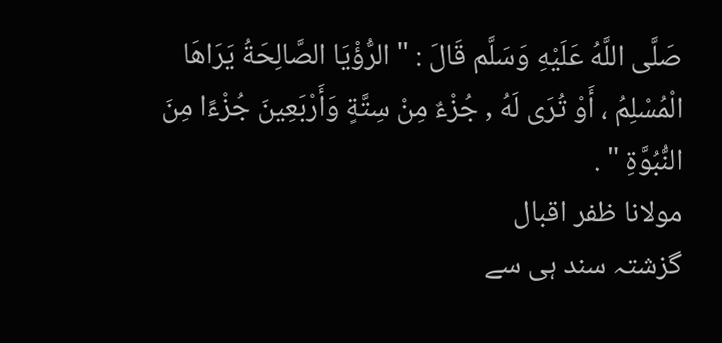صَلَّى اللَّهُ عَلَيْهِ وَسَلَّم قَالَ : " الرُّؤْيَا الصَّالِحَةُ يَرَاهَا الْمُسْلِمُ ، أَوْ تُرَى لَهُ , جُزْءٌ مِنْ سِتَّةٍ وَأَرْبَعِينَ جُزْءًا مِنَ النُّبُوَّةِ " .
مولانا ظفر اقبال
گزشتہ سند ہی سے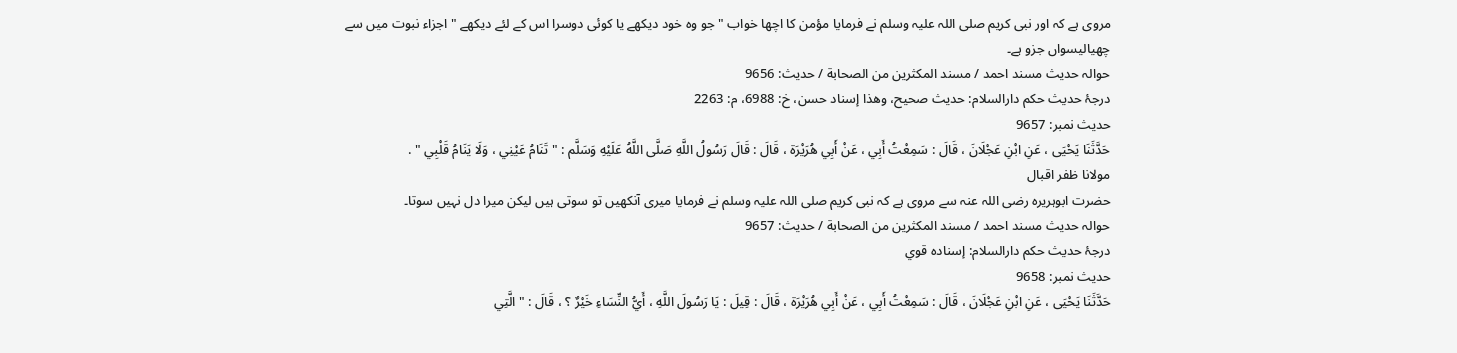مروی ہے کہ اور نبی کریم صلی اللہ علیہ وسلم نے فرمایا مؤمن کا اچھا خواب " جو وہ خود دیکھے یا کوئی دوسرا اس کے لئے دیکھے " اجزاء نبوت میں سے چھیالیسواں جزو ہے۔
حوالہ حدیث مسند احمد / مسند المكثرين من الصحابة / حدیث: 9656
درجۂ حدیث حکم دارالسلام: حديث صحيح، وهذا إسناد حسن، خ: 6988، م: 2263
حدیث نمبر: 9657
حَدَّثَنَا يَحْيَى ، عَنِ ابْنِ عَجْلَانَ ، قَالَ : سَمِعْتُ أَبِي ، عَنْ أَبِي هُرَيْرَة ، قَالَ : قَالَ رَسُولُ اللَّهِ صَلَّى اللَّهُ عَلَيْهِ وَسَلَّم : " تَنَامُ عَيْنِي ، وَلَا يَنَامُ قَلْبِي " .
مولانا ظفر اقبال
حضرت ابوہریرہ رضی اللہ عنہ سے مروی ہے کہ نبی کریم صلی اللہ علیہ وسلم نے فرمایا میری آنکھیں تو سوتی ہیں لیکن میرا دل نہیں سوتا۔
حوالہ حدیث مسند احمد / مسند المكثرين من الصحابة / حدیث: 9657
درجۂ حدیث حکم دارالسلام: إسناده قوي
حدیث نمبر: 9658
حَدَّثَنَا يَحْيَى ، عَنِ ابْنِ عَجْلَانَ ، قَالَ : سَمِعْتُ أَبِي ، عَنْ أَبِي هُرَيْرَة ، قَالَ : قِيلَ : يَا رَسُولَ اللَّهِ ، أَيُّ النِّسَاءِ خَيْرٌ ؟ ، قَالَ : " الَّتِي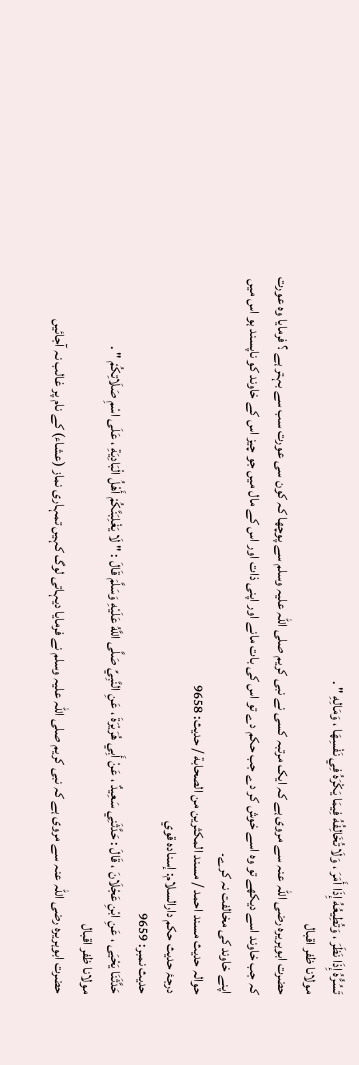تَسُرُّهُ إِذَا نَظَرَ ، وَتُطِيعُهُ إِذَا أَمَرَ ، وَلَا تُخَالِفُهُ فِيمَا يَكْرَهُ فِي نَفْسِهَا ، وَمَالِهِ " .
مولانا ظفر اقبال
حضرت ابوہریرہ رضی اللہ عنہ سے مروی ہے کہ ایک مرتبہ کسی نے نبی کریم صلی اللہ علیہ وسلم سے پوچھا کہ کون سی عورت سب سے بہتر ہے ؟ فرمایا وہ عورت کہ جب خاوند اسے دیکھے تو وہ اسے خوش کر دے جب حکم دے تو اس کی بات مانے اور اپنی ذات اور اس کے مال میں جو چیز اس کے خاوند کو ناپسند ہو اس میں اپنے خاوند کی مخالفت نہ کرے۔
حوالہ حدیث مسند احمد / مسند المكثرين من الصحابة / حدیث: 9658
درجۂ حدیث حکم دارالسلام: إسناده قوي
حدیث نمبر: 9659
حَدَّثَنَا يَحْيَى ، عَنِ ابْنِ عَجْلَانَ ، قَالَ : حَدَّثَنِي سَعِيدٌ ، عَنْ أَبِي هُرَيْرَةَ ، عَنِ النَّبِيِّ صَلَّى اللَّهُ عَلَيْهِ وَسَلَّمَ قَالَ : " لَا يَغْلِبَنَّكُمْ أَهْلُ الْبَادِيَةِ ، عَلَى اسْمِ صَلَاتِكُمْ " .
مولانا ظفر اقبال
حضرت ابوہریرہ رضی اللہ عنہ سے مروی ہے کہ نبی کریم صلی اللہ علیہ وسلم نے فرمایا دیہاتی لوگ کہیں تمہاری نماز (عشاء) کے نام پر غالب نہ آجائیں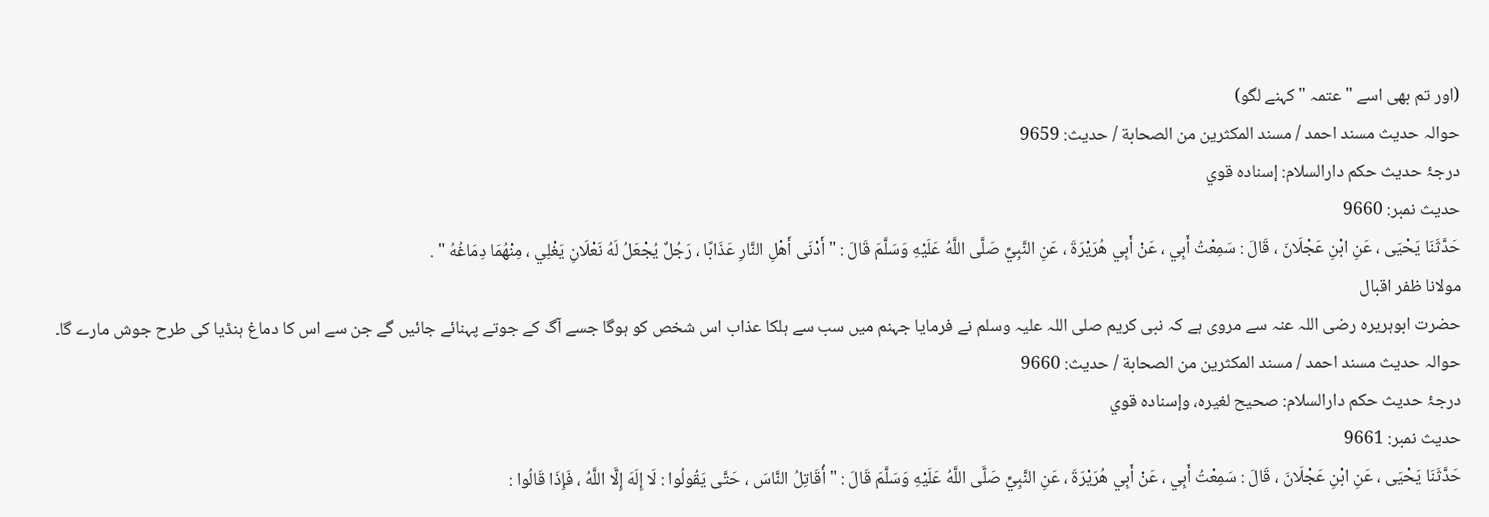(اور تم بھی اسے " عتمہ " کہنے لگو)
حوالہ حدیث مسند احمد / مسند المكثرين من الصحابة / حدیث: 9659
درجۂ حدیث حکم دارالسلام: إسناده قوي
حدیث نمبر: 9660
حَدَّثَنَا يَحْيَى ، عَنِ ابْنِ عَجْلَانَ ، قَالَ : سَمِعْتُ أَبِي ، عَنْ أَبِي هُرَيْرَةَ ، عَنِ النَّبِيِّ صَلَّى اللَّهُ عَلَيْهِ وَسَلَّمَ قَالَ : " أَدْنَى أَهْلِ النَّارِ عَذَابًا ، رَجُلٌ يُجْعَلُ لَهُ نَعْلَانِ يَغْلِي ، مِنْهُمَا دِمَاغُهُ " .
مولانا ظفر اقبال
حضرت ابوہریرہ رضی اللہ عنہ سے مروی ہے کہ نبی کریم صلی اللہ علیہ وسلم نے فرمایا جہنم میں سب سے ہلکا عذاب اس شخص کو ہوگا جسے آگ کے جوتے پہنائے جائیں گے جن سے اس کا دماغ ہنڈیا کی طرح جوش مارے گا۔
حوالہ حدیث مسند احمد / مسند المكثرين من الصحابة / حدیث: 9660
درجۂ حدیث حکم دارالسلام: صحيح لغيره، وإسناده قوي
حدیث نمبر: 9661
حَدَّثَنَا يَحْيَى ، عَنِ ابْنِ عَجْلَانَ ، قَالَ : سَمِعْتُ أَبِي ، عَنْ أَبِي هُرَيْرَةَ ، عَنِ النَّبِيِّ صَلَّى اللَّهُ عَلَيْهِ وَسَلَّمَ قَالَ : " أُقَاتِلُ النَّاسَ ، حَتَّى يَقُولُوا : لَا إِلَهَ إِلَّا اللَّهُ ، فَإِذَا قَالُوا :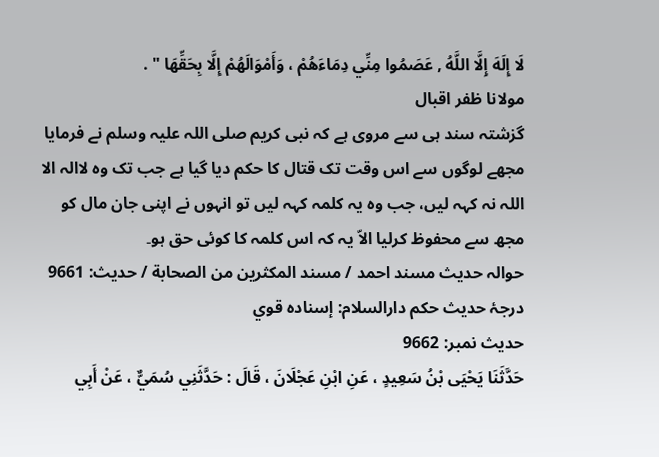لَا إِلَهَ إِلَّا اللَّهُ , عَصَمُوا مِنِّي دِمَاءَهُمْ ، وَأَمْوَالَهُمْ إِلَّا بِحَقِّهَا " .
مولانا ظفر اقبال
گزشتہ سند ہی سے مروی ہے کہ نبی کریم صلی اللہ علیہ وسلم نے فرمایا مجھے لوگوں سے اس وقت تک قتال کا حکم دیا گیا ہے جب تک وہ لاالہ الا اللہ نہ کہہ لیں، جب وہ یہ کلمہ کہہ لیں تو انہوں نے اپنی جان مال کو مجھ سے محفوظ کرلیا الاّ یہ کہ اس کلمہ کا کوئی حق ہو۔
حوالہ حدیث مسند احمد / مسند المكثرين من الصحابة / حدیث: 9661
درجۂ حدیث حکم دارالسلام: إسناده قوي
حدیث نمبر: 9662
حَدَّثَنَا يَحْيَى بْنُ سَعِيدٍ ، عَنِ ابْنِ عَجْلَانَ ، قَالَ : حَدَّثَنِي سُمَيٌّ ، عَنْ أَبِي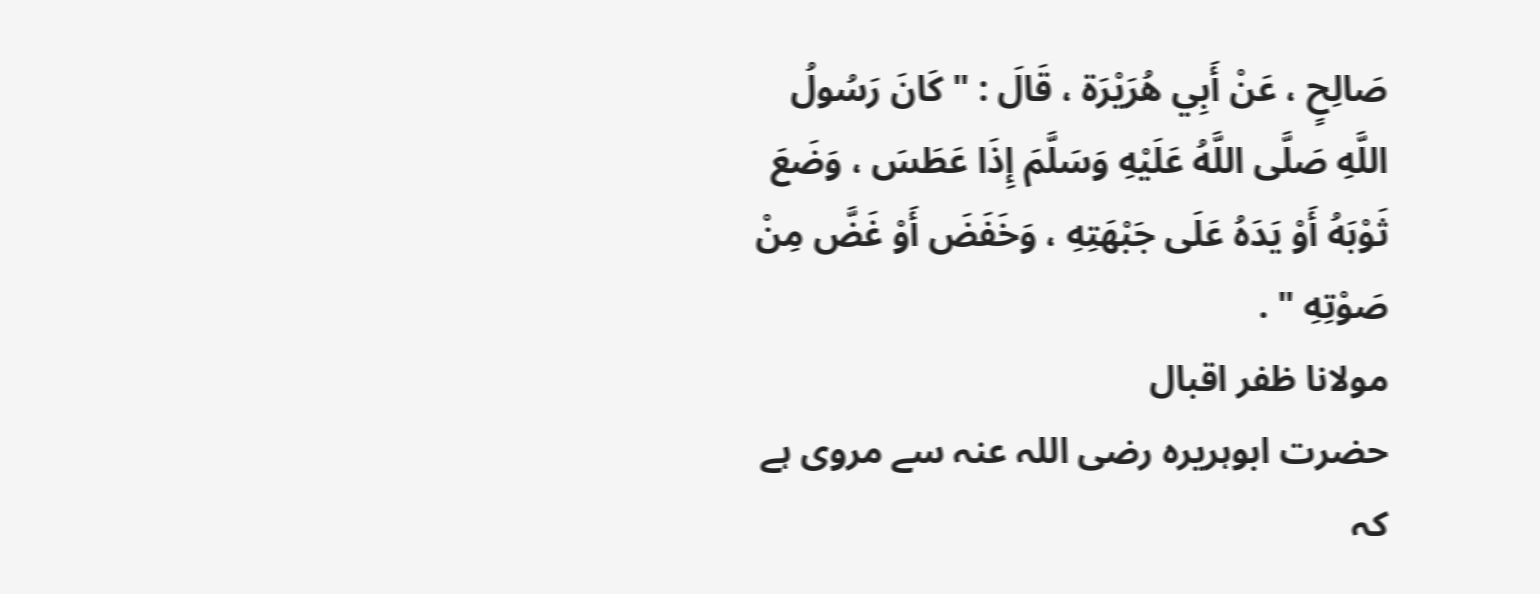صَالِحٍ ، عَنْ أَبِي هُرَيْرَة ، قَالَ : " كَانَ رَسُولُ اللَّهِ صَلَّى اللَّهُ عَلَيْهِ وَسَلَّمَ إِذَا عَطَسَ ، وَضَعَ ثَوْبَهُ أَوْ يَدَهُ عَلَى جَبْهَتِهِ ، وَخَفَضَ أَوْ غَضَّ مِنْ صَوْتِهِ " .
مولانا ظفر اقبال
حضرت ابوہریرہ رضی اللہ عنہ سے مروی ہے کہ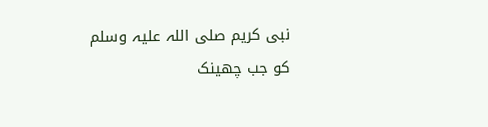نبی کریم صلی اللہ علیہ وسلم کو جب چھینک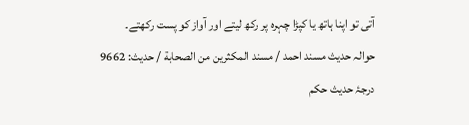آتی تو اپنا ہاتھ یا کپڑا چہرہ پر رکھ لیتے اور آواز کو پست رکھتے۔
حوالہ حدیث مسند احمد / مسند المكثرين من الصحابة / حدیث: 9662
درجۂ حدیث حکم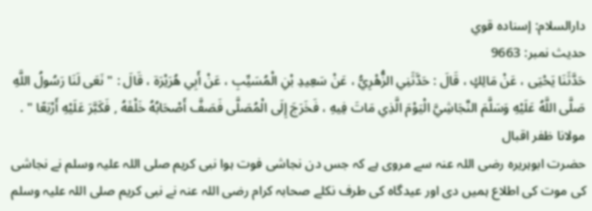دارالسلام: إسناده قوي
حدیث نمبر: 9663
حَدَّثَنَا يَحْيَى ، عَنْ مَالِكٍ ، قَالَ : حَدَّثَنِي الزُّهْرِيُّ ، عَنْ سَعِيدِ بْنِ الْمُسَيِّبِ ، عَنْ أَبِي هُرَيْرَة ، قَالَ : " نَعَى لَنَا رَسُولُ اللَّهِ صَلَّى اللَّهُ عَلَيْهِ وَسَلَّمَ النَّجَاشِيَّ الْيَوْمَ الَّذِي مَاتَ فِيهِ ، فَخَرَجَ إِلَى الْمُصَلَّى فَصَفَّ أَصْحَابُهُ خَلْفَهُ , فَكَبَّرَ عَلَيْهِ أَرْبَعًا " .
مولانا ظفر اقبال
حضرت ابوہریرہ رضی اللہ عنہ سے مروی ہے کہ جس دن نجاشی فوت ہوا نبی کریم صلی اللہ علیہ وسلم نے نجاشی کی موت کی اطلاع ہمیں دی اور عیدگاہ کی طرف نکلے صحابہ کرام رضی اللہ عنہ نے نبی کریم صلی اللہ علیہ وسلم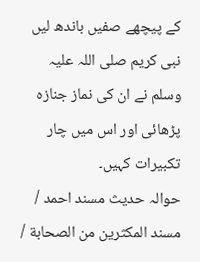کے پیچھے صفیں باندھ لیں نبی کریم صلی اللہ علیہ وسلم نے ان کی نماز جنازہ پڑھائی اور اس میں چار تکبیرات کہیں۔
حوالہ حدیث مسند احمد / مسند المكثرين من الصحابة /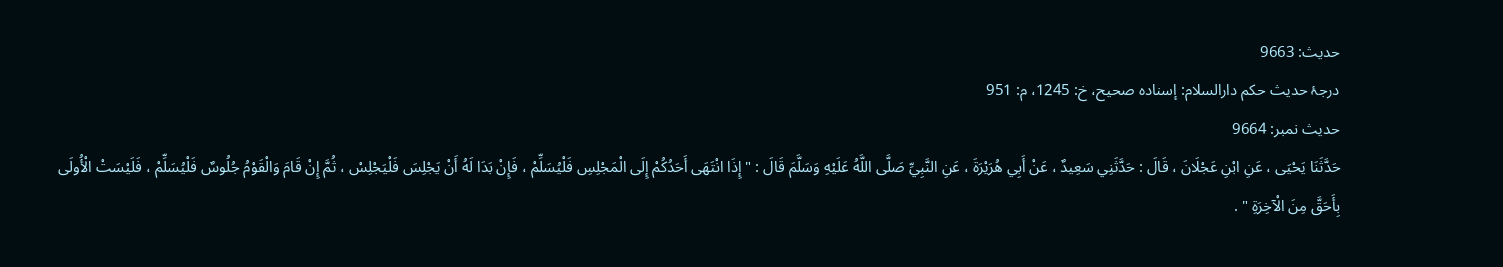حدیث: 9663
درجۂ حدیث حکم دارالسلام: إسناده صحيح، خ: 1245، م: 951
حدیث نمبر: 9664
حَدَّثَنَا يَحْيَى ، عَنِ ابْنِ عَجْلَانَ ، قَالَ : حَدَّثَنِي سَعِيدٌ ، عَنْ أَبِي هُرَيْرَةَ ، عَنِ النَّبِيِّ صَلَّى اللَّهُ عَلَيْهِ وَسَلَّمَ قَالَ : " إِذَا انْتَهَى أَحَدُكُمْ إِلَى الْمَجْلِسِ فَلْيُسَلِّمْ ، فَإِنْ بَدَا لَهُ أَنْ يَجْلِسَ فَلْيَجْلِسْ ، ثُمَّ إِنْ قَامَ وَالْقَوْمُ جُلُوسٌ فَلْيُسَلِّمْ ، فَلَيْسَتْ الْأُولَى بِأَحَقَّ مِنَ الْآخِرَةِ " .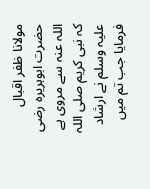مولانا ظفر اقبال
حضرت ابوہریرہ رضی اللہ عنہ سے مروی ہے کہ نبی کریم صلی اللہ علیہ وسلم نے ارشاد فرمایا جب تم میں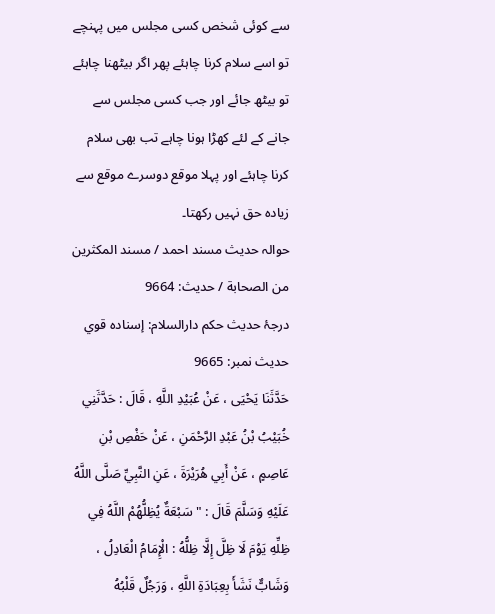سے کوئی شخص کسی مجلس میں پہنچے تو اسے سلام کرنا چاہئے پھر اگر بیٹھنا چاہئے تو بیٹھ جائے اور جب کسی مجلس سے جانے کے لئے کھڑا ہونا چاہے تب بھی سلام کرنا چاہئے اور پہلا موقع دوسرے موقع سے زیادہ حق نہیں رکھتا۔
حوالہ حدیث مسند احمد / مسند المكثرين من الصحابة / حدیث: 9664
درجۂ حدیث حکم دارالسلام: إسناده قوي
حدیث نمبر: 9665
حَدَّثَنَا يَحْيَى ، عَنْ عُبَيْدِ اللَّهِ ، قَالَ : حَدَّثَنِي خُبَيْبُ بْنُ عَبْدِ الرَّحْمَنِ ، عَنْ حَفْصِ بْنِ عَاصِمٍ ، عَنْ أَبِي هُرَيْرَةَ ، عَنِ النَّبِيِّ صَلَّى اللَّهُ عَلَيْهِ وَسَلَّمَ قَالَ : " سَبْعَةٌ يُظِلُّهُمْ اللَّهُ فِي ظِلِّهِ يَوْمَ لَا ظِلَّ إِلَّا ظِلُّهُ : الْإِمَامُ الْعَادِلُ ، وَشَابٌّ نَشَأَ بِعِبَادَةِ اللَّهِ ، وَرَجُلٌ قَلْبُهُ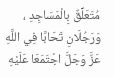مُتَعَلِّقٌ بِالْمَسَاجِدِ ، وَرَجُلَانِ تَحَابَّا فِي اللَّهِ عَزَّ وَجَلَّ اجْتَمَعَا عَلَيْهِ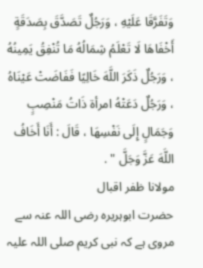وَتَفَرَّقَا عَلَيْهِ ، وَرَجُلٌ تَصَدَّقَ بِصَدَقَةٍ أَخْفَاهَا لَا تَعْلَمُ شِمَالُهُ مَا تُنْفِقُ يَمِينُهُ ، وَرَجُلٌ ذَكَرَ اللَّهَ خَالِيًا فَفَاضَتْ عَيْنَاهُ ، وَرَجُلٌ دَعَتْهُ امرأة ذَاتُ مَنْصِبٍ وَجَمَالٍ إِلَى نَفْسِهَا ، قَالَ : أَنَا أَخَافُ اللَّهَ عَزَّ وَجَلَّ " .
مولانا ظفر اقبال
حضرت ابوہریرہ رضی اللہ عنہ سے مروی ہے کہ نبی کریم صلی اللہ علیہ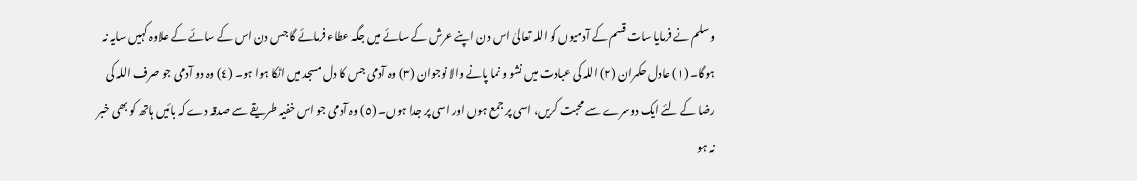وسلم نے فرمایا سات قسم کے آدمیوں کو اللہ تعالیٰ اس دن اپنے عرش کے سائے میں جگہ عطاء فرمائے گا جس دن اس کے سائے کے علاوہ کہیں سایہ نہ ہوگا۔ (١) عادل حکمران (٢) اللہ کی عبادت میں نشو و نما پانے والا نوجوان (٣) وہ آدمی جس کا دل مسجد میں اٹکا ہوا ہو۔ (٤) وہ دو آدمی جو صرف اللہ کی رضا کے لئے ایک دوسرے سے محبت کریں، اسی پر جمع ہوں اور اسی پر جدا ہوں۔ (٥) وہ آدمی جو اس خفیہ طریقے سے صدقہ دے کہ بائیں ہاتھ کو بھی خبر نہ ہو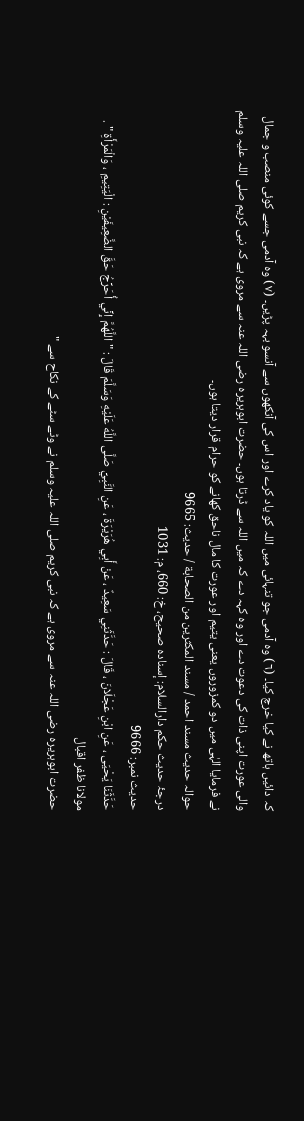کہ دائیں ہاتھ نے کیا خرچ کیا۔ (٦) وہ آدمی جو تنہائی میں اللہ کو یاد کرے اور اس کی آنکھوں سے آنسو بہہ پڑیں۔ (٧) وہ آدمی جسے کوئی منصب و جمال والی عورت اپنی ذات کی دعوت دے اور وہ کہہ دے کہ میں اللہ سے ڈرتا ہوں۔ حضرت ابوہریرہ رضی اللہ عنہ سے مروی ہے کہ نبی کریم صلی اللہ علیہ وسلم نے فرمایا الہٰی میں دو کمزوروں یعنی یتیم اور عورت کا مال ناحق کھانے کو حرام قرار دیتا ہوں۔
حوالہ حدیث مسند احمد / مسند المكثرين من الصحابة / حدیث: 9665
درجۂ حدیث حکم دارالسلام: إسناده صحيح، خ: 660، م: 1031
حدیث نمبر: 9666
حَدَّثَنَا يَحْيَى ، عَنِ ابْنِ عَجْلَانَ ، قَالَ : حَدَّثَنِي سَعِيدٌ ، عَنْ أَبِي هُرَيْرَةَ ، عَنِ النَّبِيِّ صَلَّى اللَّهُ عَلَيْهِ وَسَلَّمَ قَالَ : " اللَّهُمَّ إِنِّي أُحَرِّجُ حَقَّ الضَّعِيفَيْنِ : الْيَتِيمِ ، وَالْمَرْأَةِ " .
مولانا ظفر اقبال
حضرت ابوہریرہ رضی اللہ عنہ سے مروی ہے کہ نبی کریم صلی اللہ علیہ وسلم نے وٹے سٹے کے نکاح سے "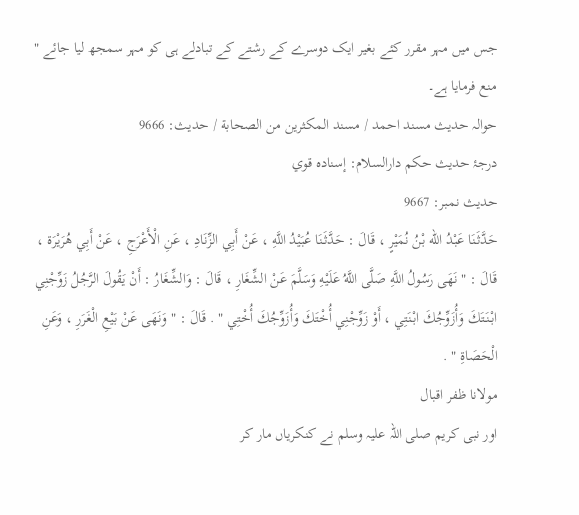جس میں مہر مقرر کئے بغیر ایک دوسرے کے رشتے کے تبادلے ہی کو مہر سمجھ لیا جائے " منع فرمایا ہے۔
حوالہ حدیث مسند احمد / مسند المكثرين من الصحابة / حدیث: 9666
درجۂ حدیث حکم دارالسلام: إسناده قوي
حدیث نمبر: 9667
حَدَّثَنَا عَبْدُ الله بْنُ نُمَيْرٍ ، قَالَ : حَدَّثَنَا عُبَيْدُ اللَّهِ ، عَنْ أَبِي الزِّنَادِ ، عَنِ الْأَعْرَجِ ، عَنْ أَبِي هُرَيْرَة ، قَالَ : " نَهَى رَسُولُ اللَّهِ صَلَّى اللَّهُ عَلَيْهِ وَسَلَّمَ عَنْ الشِّغَارِ ، قَالَ : وَالشِّغَارُ : أَنْ يَقُولَ الرَّجُلُ زَوِّجْنِي ابْنَتَكَ وَأُزَوِّجُكَ ابْنَتِي ، أَوْ زَوِّجْنِي أُخْتَكَ وَأُزَوِّجُكَ أُخْتِي " . قَالَ : " وَنَهَى عَنْ بَيْعِ الْغَرَرِ ، وَعَنِ الْحَصَاةِ " .
مولانا ظفر اقبال
اور نبی کریم صلی اللہ علیہ وسلم نے کنکریاں مار کر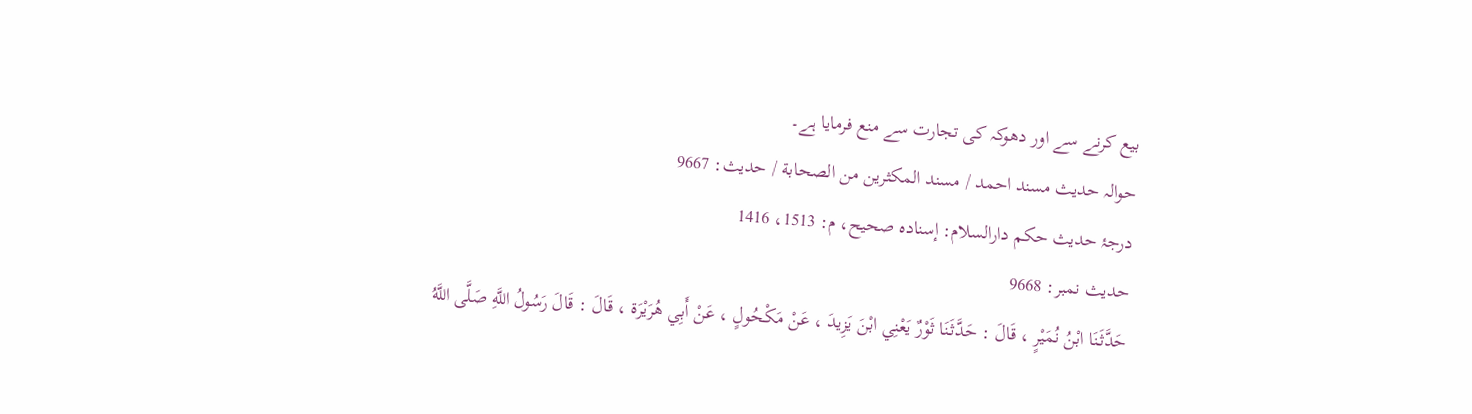بیع کرنے سے اور دھوکہ کی تجارت سے منع فرمایا ہے۔
حوالہ حدیث مسند احمد / مسند المكثرين من الصحابة / حدیث: 9667
درجۂ حدیث حکم دارالسلام: إسناده صحيح، م: 1513، 1416
حدیث نمبر: 9668
حَدَّثَنَا ابْنُ نُمَيْرٍ ، قَالَ : حَدَّثَنَا ثَوْرٌ يَعْنِي ابْنَ يَزِيدَ ، عَنْ مَكْحُولٍ ، عَنْ أَبِي هُرَيْرَة ، قَالَ : قَالَ رَسُولُ اللَّهِ صَلَّى اللَّهُ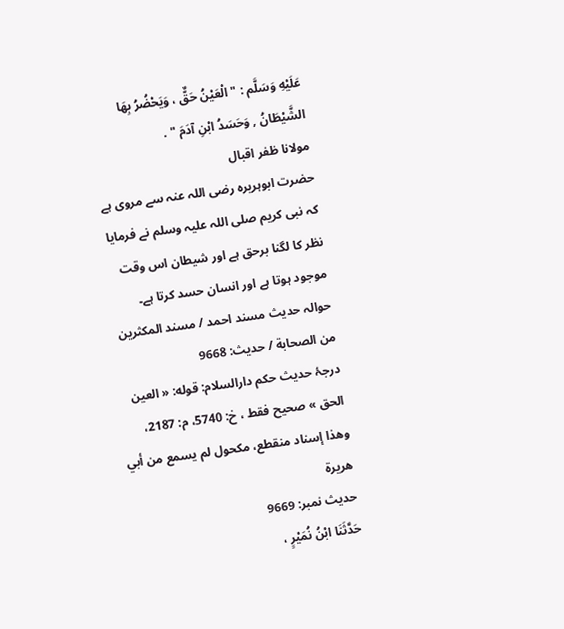عَلَيْهِ وَسَلَّم : " الْعَيْنُ حَقٌّ ، وَيَحْضُرُ بِهَا الشَّيْطَانُ , وَحَسَدُ ابْنِ آدَمَ " .
مولانا ظفر اقبال
حضرت ابوہریرہ رضی اللہ عنہ سے مروی ہے کہ نبی کریم صلی اللہ علیہ وسلم نے فرمایا نظر کا لگنا برحق ہے اور شیطان اس وقت موجود ہوتا ہے اور انسان حسد کرتا ہے۔
حوالہ حدیث مسند احمد / مسند المكثرين من الصحابة / حدیث: 9668
درجۂ حدیث حکم دارالسلام: قوله: « العين الحق » صحيح فقط ، خ: 5740، م: 2187، وهذا إسناد منقطع، مکحول لم يسمع من أبي هريرة
حدیث نمبر: 9669
حَدَّثَنَا ابْنُ نُمَيْرٍ ،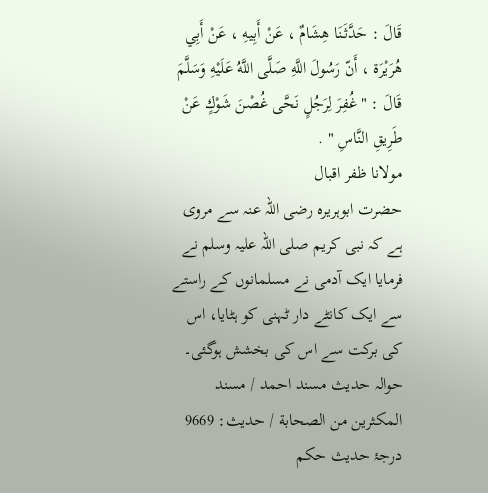قَالَ : حَدَّثَنَا هِشَامٌ ، عَنْ أَبِيهِ ، عَنْ أَبِي هُرَيْرَة ، أَنّ رَسُولَ اللَّهِ صَلَّى اللَّهُ عَلَيْهِ وَسَلَّمَ قَالَ : " غُفِرَ لِرَجُلٍ نَحَّى غُصْنَ شَوْكٍ عَنْ طَرِيقِ النَّاسِ " .
مولانا ظفر اقبال
حضرت ابوہریرہ رضی اللہ عنہ سے مروی ہے کہ نبی کریم صلی اللہ علیہ وسلم نے فرمایا ایک آدمی نے مسلمانوں کے راستے سے ایک کانٹے دار ٹہنی کو ہٹایا، اس کی برکت سے اس کی بخشش ہوگئی۔
حوالہ حدیث مسند احمد / مسند المكثرين من الصحابة / حدیث: 9669
درجۂ حدیث حکم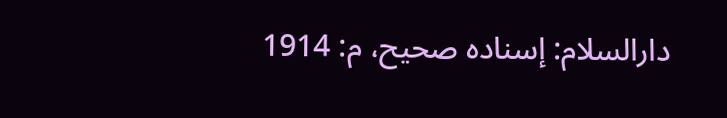دارالسلام: إسناده صحيح، م: 1914